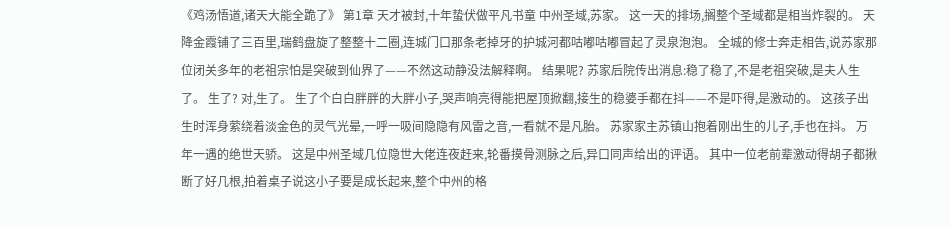《鸡汤悟道,诸天大能全跪了》 第1章 天才被封,十年蛰伏做平凡书童 中州圣域,苏家。 这一天的排场,搁整个圣域都是相当炸裂的。 天降金霞铺了三百里,瑞鹤盘旋了整整十二圈,连城门口那条老掉牙的护城河都咕嘟咕嘟冒起了灵泉泡泡。 全城的修士奔走相告,说苏家那位闭关多年的老祖宗怕是突破到仙界了——不然这动静没法解释啊。 结果呢? 苏家后院传出消息:稳了稳了,不是老祖突破,是夫人生了。 生了? 对,生了。 生了个白白胖胖的大胖小子,哭声响亮得能把屋顶掀翻,接生的稳婆手都在抖——不是吓得,是激动的。 这孩子出生时浑身萦绕着淡金色的灵气光晕,一呼一吸间隐隐有风雷之音,一看就不是凡胎。 苏家家主苏镇山抱着刚出生的儿子,手也在抖。 万年一遇的绝世天骄。 这是中州圣域几位隐世大佬连夜赶来,轮番摸骨测脉之后,异口同声给出的评语。 其中一位老前辈激动得胡子都揪断了好几根,拍着桌子说这小子要是成长起来,整个中州的格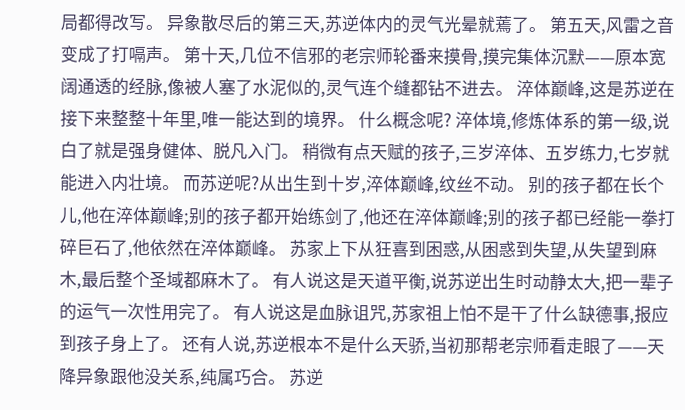局都得改写。 异象散尽后的第三天,苏逆体内的灵气光晕就蔫了。 第五天,风雷之音变成了打嗝声。 第十天,几位不信邪的老宗师轮番来摸骨,摸完集体沉默——原本宽阔通透的经脉,像被人塞了水泥似的,灵气连个缝都钻不进去。 淬体巅峰,这是苏逆在接下来整整十年里,唯一能达到的境界。 什么概念呢? 淬体境,修炼体系的第一级,说白了就是强身健体、脱凡入门。 稍微有点天赋的孩子,三岁淬体、五岁练力,七岁就能进入内壮境。 而苏逆呢?从出生到十岁,淬体巅峰,纹丝不动。 别的孩子都在长个儿,他在淬体巅峰;别的孩子都开始练剑了,他还在淬体巅峰;别的孩子都已经能一拳打碎巨石了,他依然在淬体巅峰。 苏家上下从狂喜到困惑,从困惑到失望,从失望到麻木,最后整个圣域都麻木了。 有人说这是天道平衡,说苏逆出生时动静太大,把一辈子的运气一次性用完了。 有人说这是血脉诅咒,苏家祖上怕不是干了什么缺德事,报应到孩子身上了。 还有人说,苏逆根本不是什么天骄,当初那帮老宗师看走眼了——天降异象跟他没关系,纯属巧合。 苏逆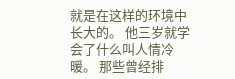就是在这样的环境中长大的。 他三岁就学会了什么叫人情冷暖。 那些曾经排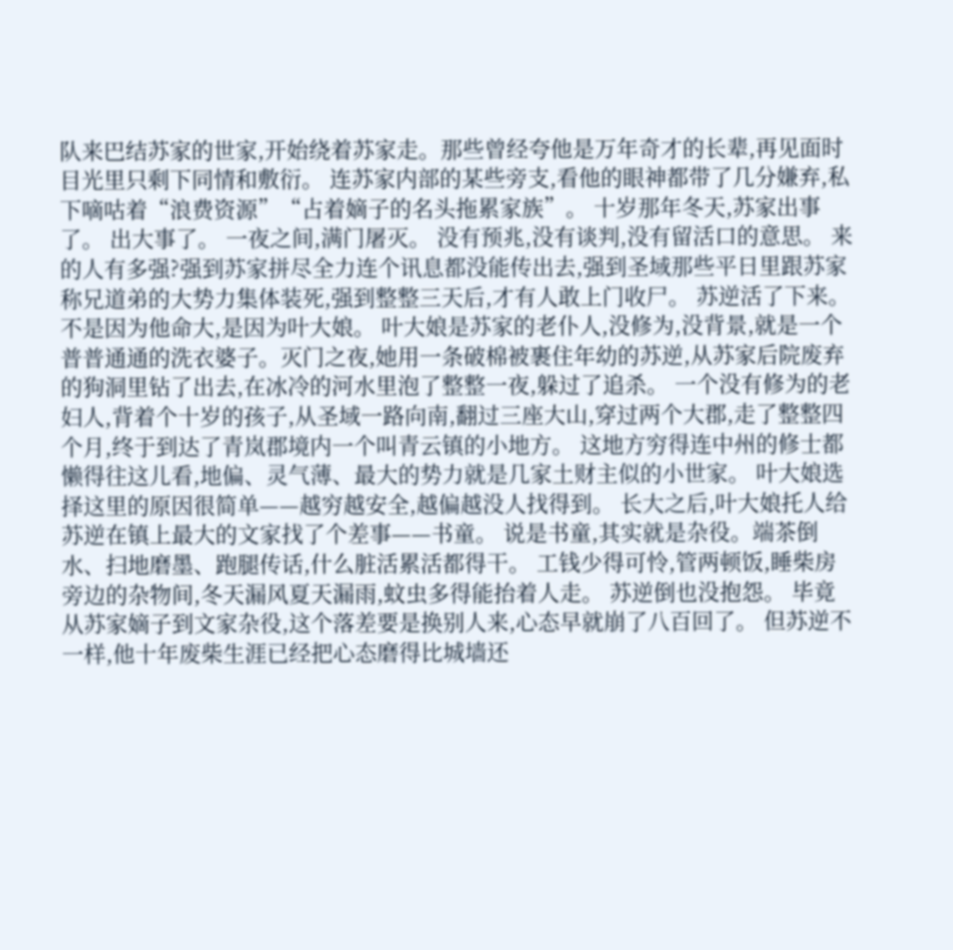队来巴结苏家的世家,开始绕着苏家走。那些曾经夸他是万年奇才的长辈,再见面时目光里只剩下同情和敷衍。 连苏家内部的某些旁支,看他的眼神都带了几分嫌弃,私下嘀咕着“浪费资源”“占着嫡子的名头拖累家族”。 十岁那年冬天,苏家出事了。 出大事了。 一夜之间,满门屠灭。 没有预兆,没有谈判,没有留活口的意思。 来的人有多强?强到苏家拼尽全力连个讯息都没能传出去,强到圣域那些平日里跟苏家称兄道弟的大势力集体装死,强到整整三天后,才有人敢上门收尸。 苏逆活了下来。 不是因为他命大,是因为叶大娘。 叶大娘是苏家的老仆人,没修为,没背景,就是一个普普通通的洗衣婆子。灭门之夜,她用一条破棉被裹住年幼的苏逆,从苏家后院废弃的狗洞里钻了出去,在冰冷的河水里泡了整整一夜,躲过了追杀。 一个没有修为的老妇人,背着个十岁的孩子,从圣域一路向南,翻过三座大山,穿过两个大郡,走了整整四个月,终于到达了青岚郡境内一个叫青云镇的小地方。 这地方穷得连中州的修士都懒得往这儿看,地偏、灵气薄、最大的势力就是几家土财主似的小世家。 叶大娘选择这里的原因很简单——越穷越安全,越偏越没人找得到。 长大之后,叶大娘托人给苏逆在镇上最大的文家找了个差事——书童。 说是书童,其实就是杂役。端茶倒水、扫地磨墨、跑腿传话,什么脏活累活都得干。 工钱少得可怜,管两顿饭,睡柴房旁边的杂物间,冬天漏风夏天漏雨,蚊虫多得能抬着人走。 苏逆倒也没抱怨。 毕竟从苏家嫡子到文家杂役,这个落差要是换别人来,心态早就崩了八百回了。 但苏逆不一样,他十年废柴生涯已经把心态磨得比城墙还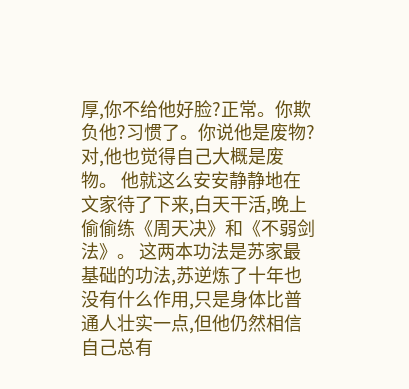厚,你不给他好脸?正常。你欺负他?习惯了。你说他是废物?对,他也觉得自己大概是废物。 他就这么安安静静地在文家待了下来,白天干活,晚上偷偷练《周天决》和《不弱剑法》。 这两本功法是苏家最基础的功法,苏逆炼了十年也没有什么作用,只是身体比普通人壮实一点,但他仍然相信自己总有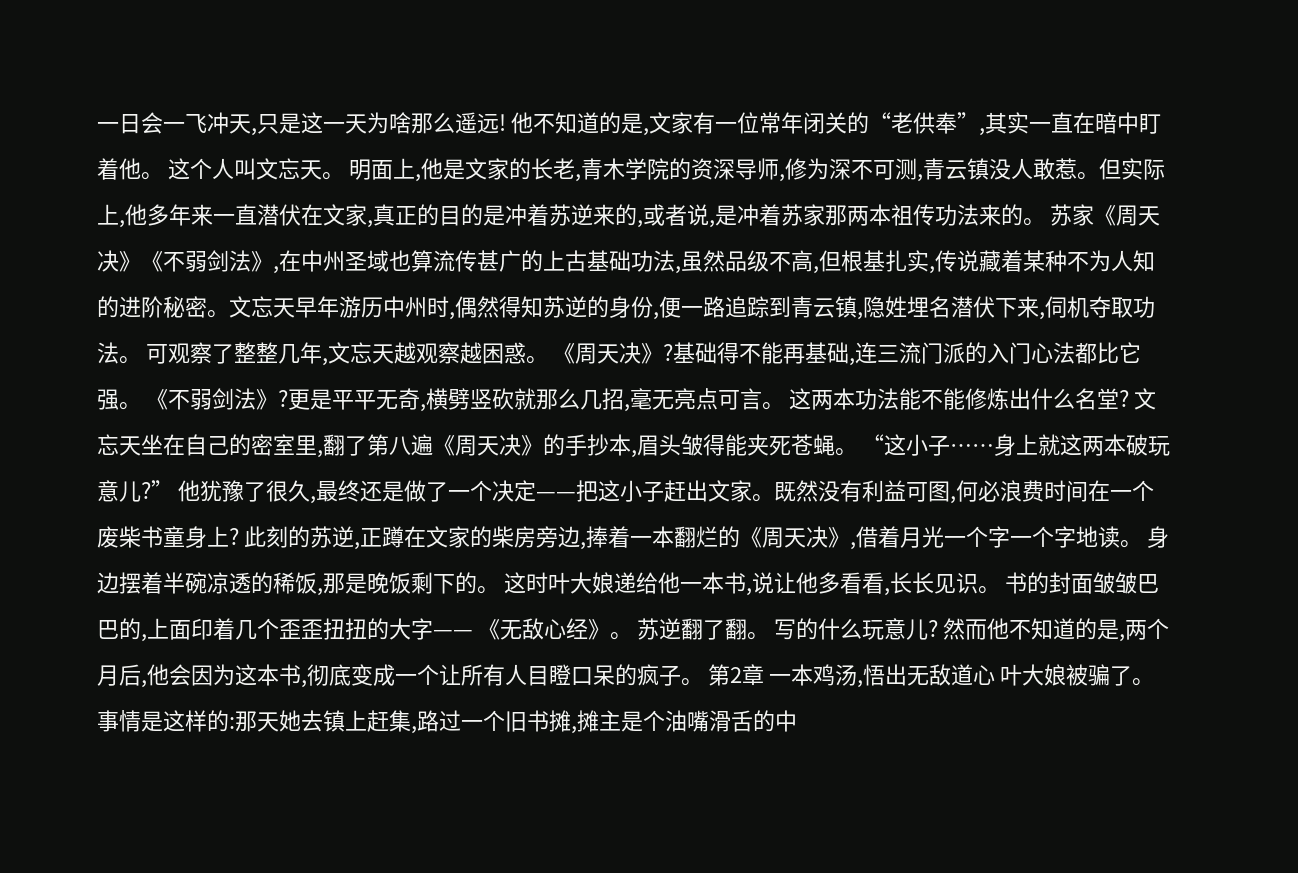一日会一飞冲天,只是这一天为啥那么遥远! 他不知道的是,文家有一位常年闭关的“老供奉”,其实一直在暗中盯着他。 这个人叫文忘天。 明面上,他是文家的长老,青木学院的资深导师,修为深不可测,青云镇没人敢惹。但实际上,他多年来一直潜伏在文家,真正的目的是冲着苏逆来的,或者说,是冲着苏家那两本祖传功法来的。 苏家《周天决》《不弱剑法》,在中州圣域也算流传甚广的上古基础功法,虽然品级不高,但根基扎实,传说藏着某种不为人知的进阶秘密。文忘天早年游历中州时,偶然得知苏逆的身份,便一路追踪到青云镇,隐姓埋名潜伏下来,伺机夺取功法。 可观察了整整几年,文忘天越观察越困惑。 《周天决》?基础得不能再基础,连三流门派的入门心法都比它强。 《不弱剑法》?更是平平无奇,横劈竖砍就那么几招,毫无亮点可言。 这两本功法能不能修炼出什么名堂? 文忘天坐在自己的密室里,翻了第八遍《周天决》的手抄本,眉头皱得能夹死苍蝇。 “这小子……身上就这两本破玩意儿?” 他犹豫了很久,最终还是做了一个决定——把这小子赶出文家。既然没有利益可图,何必浪费时间在一个废柴书童身上? 此刻的苏逆,正蹲在文家的柴房旁边,捧着一本翻烂的《周天决》,借着月光一个字一个字地读。 身边摆着半碗凉透的稀饭,那是晚饭剩下的。 这时叶大娘递给他一本书,说让他多看看,长长见识。 书的封面皱皱巴巴的,上面印着几个歪歪扭扭的大字—— 《无敌心经》。 苏逆翻了翻。 写的什么玩意儿? 然而他不知道的是,两个月后,他会因为这本书,彻底变成一个让所有人目瞪口呆的疯子。 第2章 一本鸡汤,悟出无敌道心 叶大娘被骗了。 事情是这样的:那天她去镇上赶集,路过一个旧书摊,摊主是个油嘴滑舌的中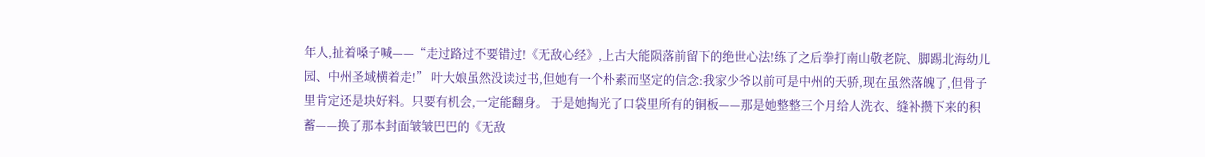年人,扯着嗓子喊——“走过路过不要错过!《无敌心经》,上古大能陨落前留下的绝世心法!练了之后拳打南山敬老院、脚踢北海幼儿园、中州圣域横着走!” 叶大娘虽然没读过书,但她有一个朴素而坚定的信念:我家少爷以前可是中州的天骄,现在虽然落魄了,但骨子里肯定还是块好料。只要有机会,一定能翻身。 于是她掏光了口袋里所有的铜板——那是她整整三个月给人洗衣、缝补攒下来的积蓄——换了那本封面皱皱巴巴的《无敌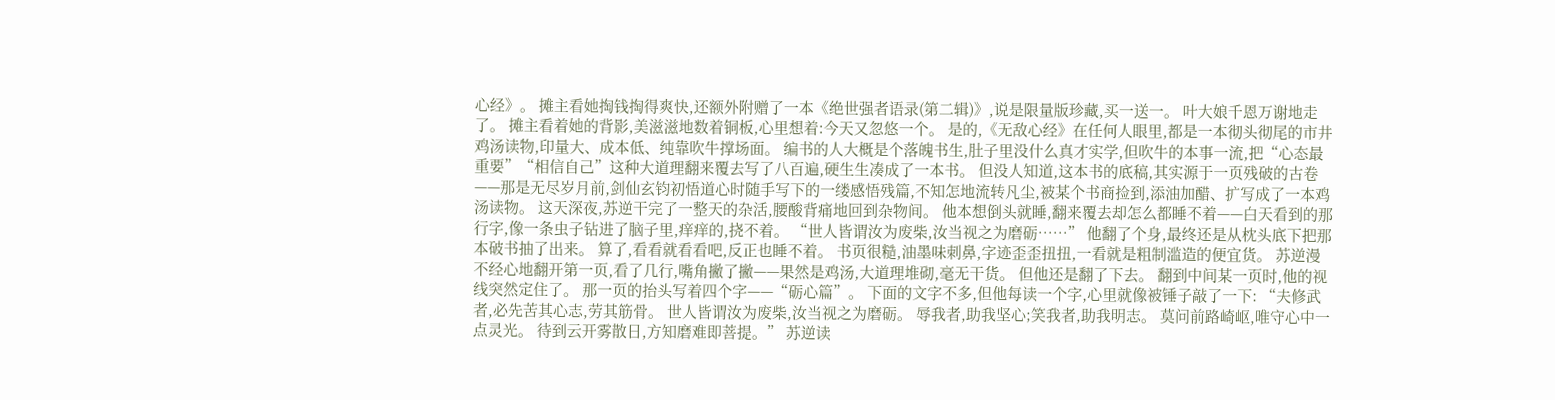心经》。 摊主看她掏钱掏得爽快,还额外附赠了一本《绝世强者语录(第二辑)》,说是限量版珍藏,买一送一。 叶大娘千恩万谢地走了。 摊主看着她的背影,美滋滋地数着铜板,心里想着:今天又忽悠一个。 是的,《无敌心经》在任何人眼里,都是一本彻头彻尾的市井鸡汤读物,印量大、成本低、纯靠吹牛撑场面。 编书的人大概是个落魄书生,肚子里没什么真才实学,但吹牛的本事一流,把“心态最重要”“相信自己”这种大道理翻来覆去写了八百遍,硬生生凑成了一本书。 但没人知道,这本书的底稿,其实源于一页残破的古卷——那是无尽岁月前,剑仙玄钧初悟道心时随手写下的一缕感悟残篇,不知怎地流转凡尘,被某个书商捡到,添油加醋、扩写成了一本鸡汤读物。 这天深夜,苏逆干完了一整天的杂活,腰酸背痛地回到杂物间。 他本想倒头就睡,翻来覆去却怎么都睡不着——白天看到的那行字,像一条虫子钻进了脑子里,痒痒的,挠不着。 “世人皆谓汝为废柴,汝当视之为磨砺……” 他翻了个身,最终还是从枕头底下把那本破书抽了出来。 算了,看看就看看吧,反正也睡不着。 书页很糙,油墨味刺鼻,字迹歪歪扭扭,一看就是粗制滥造的便宜货。 苏逆漫不经心地翻开第一页,看了几行,嘴角撇了撇——果然是鸡汤,大道理堆砌,毫无干货。 但他还是翻了下去。 翻到中间某一页时,他的视线突然定住了。 那一页的抬头写着四个字——“砺心篇”。 下面的文字不多,但他每读一个字,心里就像被锤子敲了一下: “夫修武者,必先苦其心志,劳其筋骨。 世人皆谓汝为废柴,汝当视之为磨砺。 辱我者,助我坚心;笑我者,助我明志。 莫问前路崎岖,唯守心中一点灵光。 待到云开雾散日,方知磨难即菩提。” 苏逆读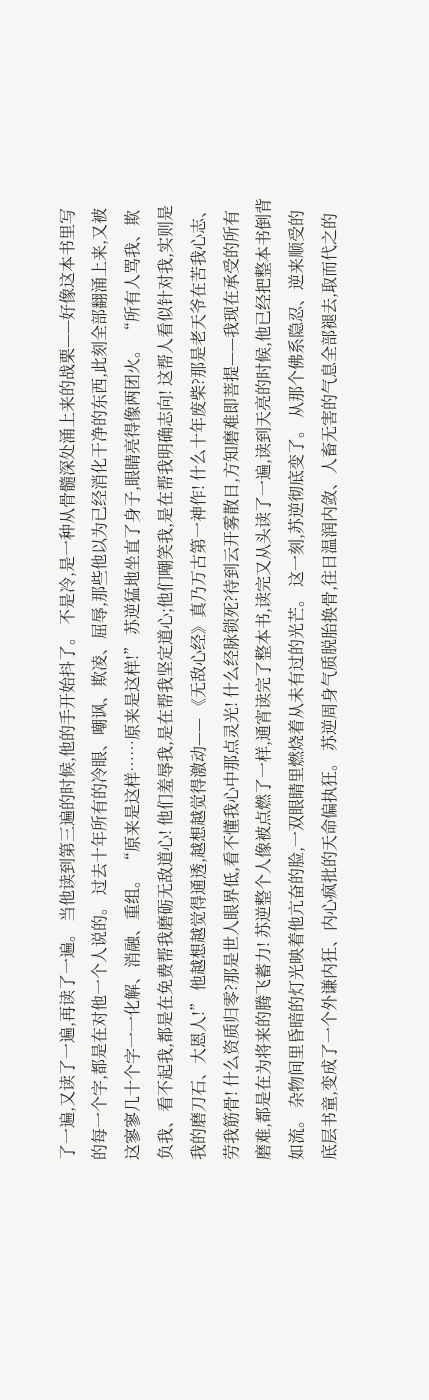了一遍,又读了一遍,再读了一遍。 当他读到第三遍的时候,他的手开始抖了。 不是冷,是一种从骨髓深处涌上来的战栗——好像这本书里写的每一个字,都是在对他一个人说的。 过去十年所有的冷眼、嘲讽、欺凌、屈辱,那些他以为已经消化干净的东西,此刻全部翻涌上来,又被这寥寥几十个字一一化解、消融、重组。 “原来是这样……原来是这样!” 苏逆猛地坐直了身子,眼睛亮得像两团火。 “所有人骂我、欺负我、看不起我,都是在免费帮我磨砺无敌道心! 他们羞辱我,是在帮我坚定道心;他们嘲笑我,是在帮我明确志向! 这帮人看似针对我,实则是我的磨刀石、大恩人!” 他越想越觉得通透,越想越觉得激动—— 《无敌心经》真乃万古第一神作! 什么十年废柴?那是老天爷在苦我心志、劳我筋骨! 什么资质归零?那是世人眼界低,看不懂我心中那点灵光! 什么经脉锁死?待到云开雾散日,方知磨难即菩提——我现在承受的所有磨难,都是在为将来的腾飞蓄力! 苏逆整个人像被点燃了一样,通宵读完了整本书,读完又从头读了一遍,读到天亮的时候,他已经把整本书倒背如流。 杂物间里昏暗的灯光映着他亢奋的脸,一双眼睛里燃烧着从未有过的光芒。 这一刻,苏逆彻底变了。 从那个佛系隐忍、逆来顺受的底层书童,变成了一个外谦内狂、内心疯批的天命偏执狂。 苏逆周身气质脱胎换骨,往日温润内敛、人畜无害的气息全部褪去,取而代之的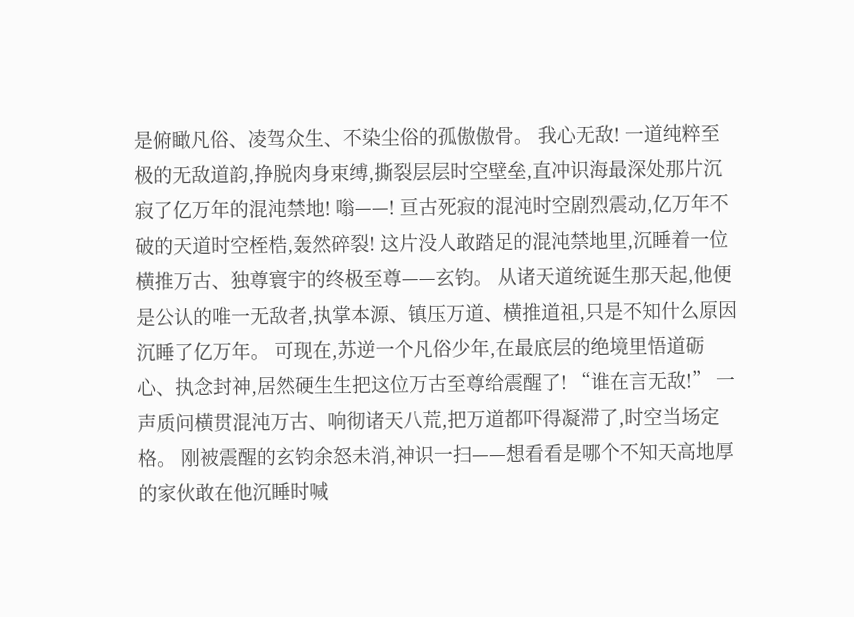是俯瞰凡俗、凌驾众生、不染尘俗的孤傲傲骨。 我心无敌! 一道纯粹至极的无敌道韵,挣脱肉身束缚,撕裂层层时空壁垒,直冲识海最深处那片沉寂了亿万年的混沌禁地! 嗡——! 亘古死寂的混沌时空剧烈震动,亿万年不破的天道时空桎梏,轰然碎裂! 这片没人敢踏足的混沌禁地里,沉睡着一位横推万古、独尊寰宇的终极至尊——玄钧。 从诸天道统诞生那天起,他便是公认的唯一无敌者,执掌本源、镇压万道、横推道祖,只是不知什么原因沉睡了亿万年。 可现在,苏逆一个凡俗少年,在最底层的绝境里悟道砺心、执念封神,居然硬生生把这位万古至尊给震醒了! “谁在言无敌!” 一声质问横贯混沌万古、响彻诸天八荒,把万道都吓得凝滞了,时空当场定格。 刚被震醒的玄钧余怒未消,神识一扫——想看看是哪个不知天高地厚的家伙敢在他沉睡时喊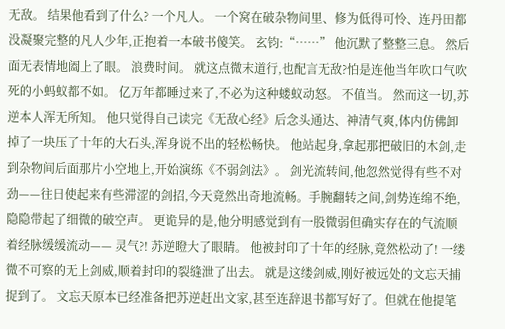无敌。 结果他看到了什么? 一个凡人。 一个窝在破杂物间里、修为低得可怜、连丹田都没凝聚完整的凡人少年,正抱着一本破书傻笑。 玄钧:“……” 他沉默了整整三息。 然后面无表情地阖上了眼。 浪费时间。 就这点微末道行,也配言无敌?怕是连他当年吹口气吹死的小蚂蚁都不如。 亿万年都睡过来了,不必为这种蝼蚁动怒。 不值当。 然而这一切,苏逆本人浑无所知。 他只觉得自己读完《无敌心经》后念头通达、神清气爽,体内仿佛卸掉了一块压了十年的大石头,浑身说不出的轻松畅快。 他站起身,拿起那把破旧的木剑,走到杂物间后面那片小空地上,开始演练《不弱剑法》。 剑光流转间,他忽然觉得有些不对劲——往日使起来有些滞涩的剑招,今天竟然出奇地流畅。手腕翻转之间,剑势连绵不绝,隐隐带起了细微的破空声。 更诡异的是,他分明感觉到有一股微弱但确实存在的气流顺着经脉缓缓流动—— 灵气?! 苏逆瞪大了眼睛。 他被封印了十年的经脉,竟然松动了! 一缕微不可察的无上剑威,顺着封印的裂缝泄了出去。 就是这缕剑威,刚好被远处的文忘天捕捉到了。 文忘天原本已经准备把苏逆赶出文家,甚至连辞退书都写好了。但就在他提笔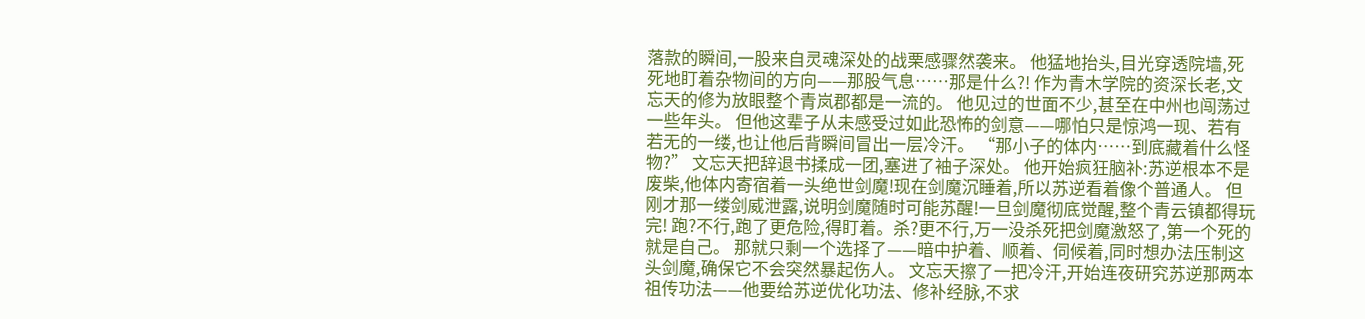落款的瞬间,一股来自灵魂深处的战栗感骤然袭来。 他猛地抬头,目光穿透院墙,死死地盯着杂物间的方向——那股气息……那是什么?! 作为青木学院的资深长老,文忘天的修为放眼整个青岚郡都是一流的。 他见过的世面不少,甚至在中州也闯荡过一些年头。 但他这辈子从未感受过如此恐怖的剑意——哪怕只是惊鸿一现、若有若无的一缕,也让他后背瞬间冒出一层冷汗。 “那小子的体内……到底藏着什么怪物?” 文忘天把辞退书揉成一团,塞进了袖子深处。 他开始疯狂脑补:苏逆根本不是废柴,他体内寄宿着一头绝世剑魔!现在剑魔沉睡着,所以苏逆看着像个普通人。 但刚才那一缕剑威泄露,说明剑魔随时可能苏醒!一旦剑魔彻底觉醒,整个青云镇都得玩完! 跑?不行,跑了更危险,得盯着。杀?更不行,万一没杀死把剑魔激怒了,第一个死的就是自己。 那就只剩一个选择了——暗中护着、顺着、伺候着,同时想办法压制这头剑魔,确保它不会突然暴起伤人。 文忘天擦了一把冷汗,开始连夜研究苏逆那两本祖传功法——他要给苏逆优化功法、修补经脉,不求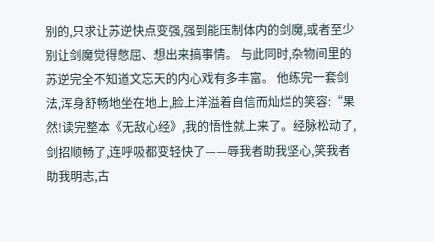别的,只求让苏逆快点变强,强到能压制体内的剑魔,或者至少别让剑魔觉得憋屈、想出来搞事情。 与此同时,杂物间里的苏逆完全不知道文忘天的内心戏有多丰富。 他练完一套剑法,浑身舒畅地坐在地上,脸上洋溢着自信而灿烂的笑容:“果然!读完整本《无敌心经》,我的悟性就上来了。经脉松动了,剑招顺畅了,连呼吸都变轻快了——辱我者助我坚心,笑我者助我明志,古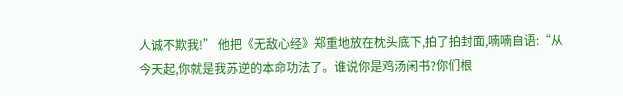人诚不欺我!” 他把《无敌心经》郑重地放在枕头底下,拍了拍封面,喃喃自语:“从今天起,你就是我苏逆的本命功法了。谁说你是鸡汤闲书?你们根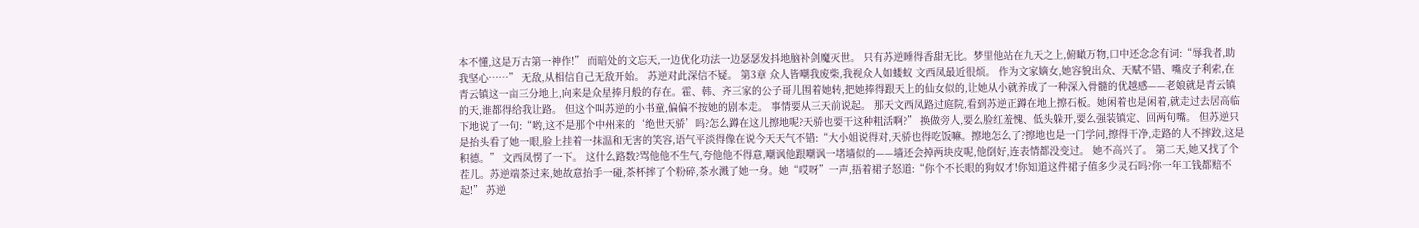本不懂,这是万古第一神作!” 而暗处的文忘天,一边优化功法一边瑟瑟发抖地脑补剑魔灭世。 只有苏逆睡得香甜无比。梦里他站在九天之上,俯瞰万物,口中还念念有词:“辱我者,助我坚心……” 无敌,从相信自己无敌开始。 苏逆对此深信不疑。 第3章 众人皆嘲我废柴,我视众人如蝼蚁 文西凤最近很烦。 作为文家嫡女,她容貌出众、天赋不错、嘴皮子利索,在青云镇这一亩三分地上,向来是众星捧月般的存在。霍、韩、齐三家的公子哥儿围着她转,把她捧得跟天上的仙女似的,让她从小就养成了一种深入骨髓的优越感——老娘就是青云镇的天,谁都得给我让路。 但这个叫苏逆的小书童,偏偏不按她的剧本走。 事情要从三天前说起。 那天文西凤路过庭院,看到苏逆正蹲在地上擦石板。她闲着也是闲着,就走过去居高临下地说了一句:“哟,这不是那个中州来的‘绝世天骄’吗?怎么蹲在这儿擦地呢?天骄也要干这种粗活啊?” 换做旁人,要么脸红羞愧、低头躲开,要么强装镇定、回两句嘴。 但苏逆只是抬头看了她一眼,脸上挂着一抹温和无害的笑容,语气平淡得像在说今天天气不错:“大小姐说得对,天骄也得吃饭嘛。擦地怎么了?擦地也是一门学问,擦得干净,走路的人不摔跤,这是积德。” 文西凤愣了一下。 这什么路数?骂他他不生气,夸他他不得意,嘲讽他跟嘲讽一堵墙似的——墙还会掉两块皮呢,他倒好,连表情都没变过。 她不高兴了。 第二天,她又找了个茬儿。苏逆端茶过来,她故意抬手一碰,茶杯摔了个粉碎,茶水溅了她一身。她“哎呀”一声,捂着裙子怒道:“你个不长眼的狗奴才!你知道这件裙子值多少灵石吗?你一年工钱都赔不起!” 苏逆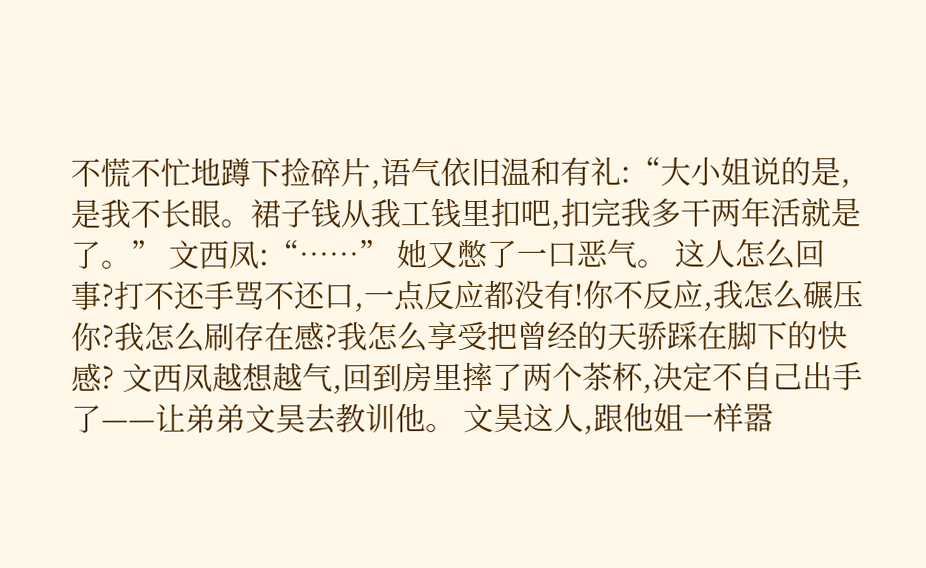不慌不忙地蹲下捡碎片,语气依旧温和有礼:“大小姐说的是,是我不长眼。裙子钱从我工钱里扣吧,扣完我多干两年活就是了。” 文西凤:“……” 她又憋了一口恶气。 这人怎么回事?打不还手骂不还口,一点反应都没有!你不反应,我怎么碾压你?我怎么刷存在感?我怎么享受把曾经的天骄踩在脚下的快感? 文西凤越想越气,回到房里摔了两个茶杯,决定不自己出手了——让弟弟文昊去教训他。 文昊这人,跟他姐一样嚣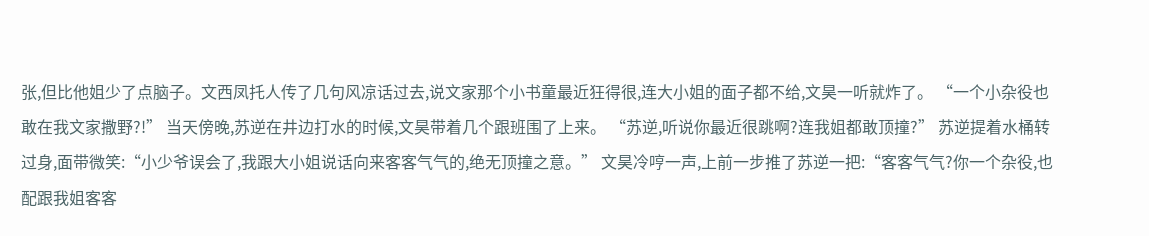张,但比他姐少了点脑子。文西凤托人传了几句风凉话过去,说文家那个小书童最近狂得很,连大小姐的面子都不给,文昊一听就炸了。 “一个小杂役也敢在我文家撒野?!” 当天傍晚,苏逆在井边打水的时候,文昊带着几个跟班围了上来。 “苏逆,听说你最近很跳啊?连我姐都敢顶撞?” 苏逆提着水桶转过身,面带微笑:“小少爷误会了,我跟大小姐说话向来客客气气的,绝无顶撞之意。” 文昊冷哼一声,上前一步推了苏逆一把:“客客气气?你一个杂役,也配跟我姐客客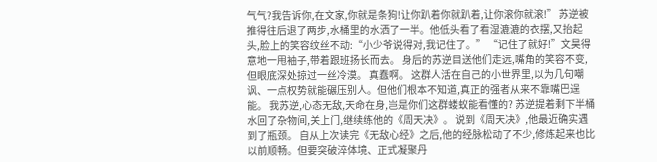气气?我告诉你,在文家,你就是条狗!让你趴着你就趴着,让你滚你就滚!” 苏逆被推得往后退了两步,水桶里的水洒了一半。他低头看了看湿漉漉的衣摆,又抬起头,脸上的笑容纹丝不动:“小少爷说得对,我记住了。” “记住了就好!”文昊得意地一甩袖子,带着跟班扬长而去。 身后的苏逆目送他们走远,嘴角的笑容不变,但眼底深处掠过一丝冷漠。 真蠢啊。 这群人活在自己的小世界里,以为几句嘲讽、一点权势就能碾压别人。但他们根本不知道,真正的强者从来不靠嘴巴逞能。 我苏逆,心态无敌,天命在身,岂是你们这群蝼蚁能看懂的? 苏逆提着剩下半桶水回了杂物间,关上门,继续练他的《周天决》。 说到《周天决》,他最近确实遇到了瓶颈。 自从上次读完《无敌心经》之后,他的经脉松动了不少,修炼起来也比以前顺畅。但要突破淬体境、正式凝聚丹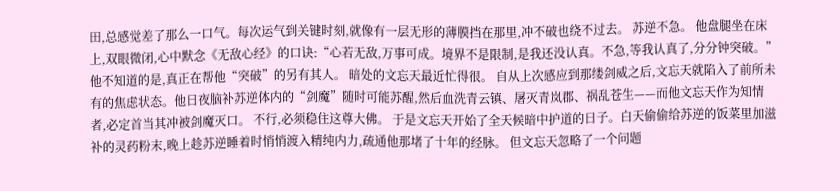田,总感觉差了那么一口气。每次运气到关键时刻,就像有一层无形的薄膜挡在那里,冲不破也绕不过去。 苏逆不急。 他盘腿坐在床上,双眼微闭,心中默念《无敌心经》的口诀:“心若无敌,万事可成。境界不是限制,是我还没认真。不急,等我认真了,分分钟突破。” 他不知道的是,真正在帮他“突破”的另有其人。 暗处的文忘天最近忙得很。 自从上次感应到那缕剑威之后,文忘天就陷入了前所未有的焦虑状态。他日夜脑补苏逆体内的“剑魔”随时可能苏醒,然后血洗青云镇、屠灭青岚郡、祸乱苍生——而他文忘天作为知情者,必定首当其冲被剑魔灭口。 不行,必须稳住这尊大佛。 于是文忘天开始了全天候暗中护道的日子。白天偷偷给苏逆的饭菜里加滋补的灵药粉末,晚上趁苏逆睡着时悄悄渡入精纯内力,疏通他那堵了十年的经脉。 但文忘天忽略了一个问题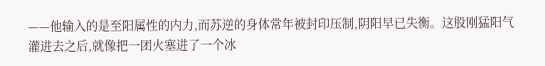——他输入的是至阳属性的内力,而苏逆的身体常年被封印压制,阴阳早已失衡。这股刚猛阳气灌进去之后,就像把一团火塞进了一个冰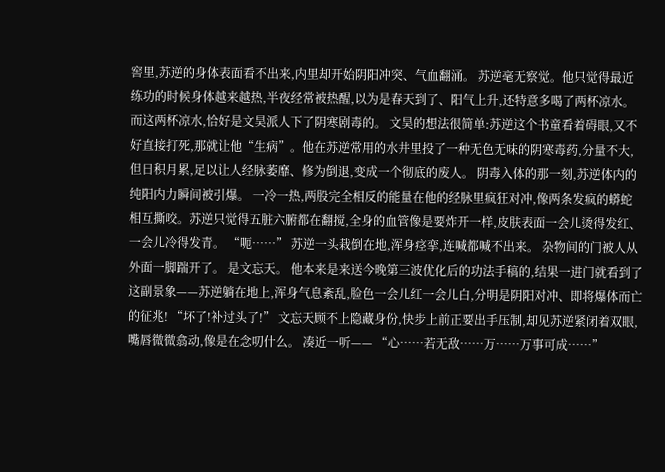窖里,苏逆的身体表面看不出来,内里却开始阴阳冲突、气血翻涌。 苏逆毫无察觉。他只觉得最近练功的时候身体越来越热,半夜经常被热醒,以为是春天到了、阳气上升,还特意多喝了两杯凉水。 而这两杯凉水,恰好是文昊派人下了阴寒剧毒的。 文昊的想法很简单:苏逆这个书童看着碍眼,又不好直接打死,那就让他“生病”。他在苏逆常用的水井里投了一种无色无味的阴寒毒药,分量不大,但日积月累,足以让人经脉萎靡、修为倒退,变成一个彻底的废人。 阴毒入体的那一刻,苏逆体内的纯阳内力瞬间被引爆。 一冷一热,两股完全相反的能量在他的经脉里疯狂对冲,像两条发疯的蟒蛇相互撕咬。苏逆只觉得五脏六腑都在翻搅,全身的血管像是要炸开一样,皮肤表面一会儿烫得发红、一会儿冷得发青。 “呃……” 苏逆一头栽倒在地,浑身痉挛,连喊都喊不出来。 杂物间的门被人从外面一脚踹开了。 是文忘天。 他本来是来送今晚第三波优化后的功法手稿的,结果一进门就看到了这副景象——苏逆躺在地上,浑身气息紊乱,脸色一会儿红一会儿白,分明是阴阳对冲、即将爆体而亡的征兆! “坏了!补过头了!” 文忘天顾不上隐藏身份,快步上前正要出手压制,却见苏逆紧闭着双眼,嘴唇微微翕动,像是在念叨什么。 凑近一听—— “心……若无敌……万……万事可成……”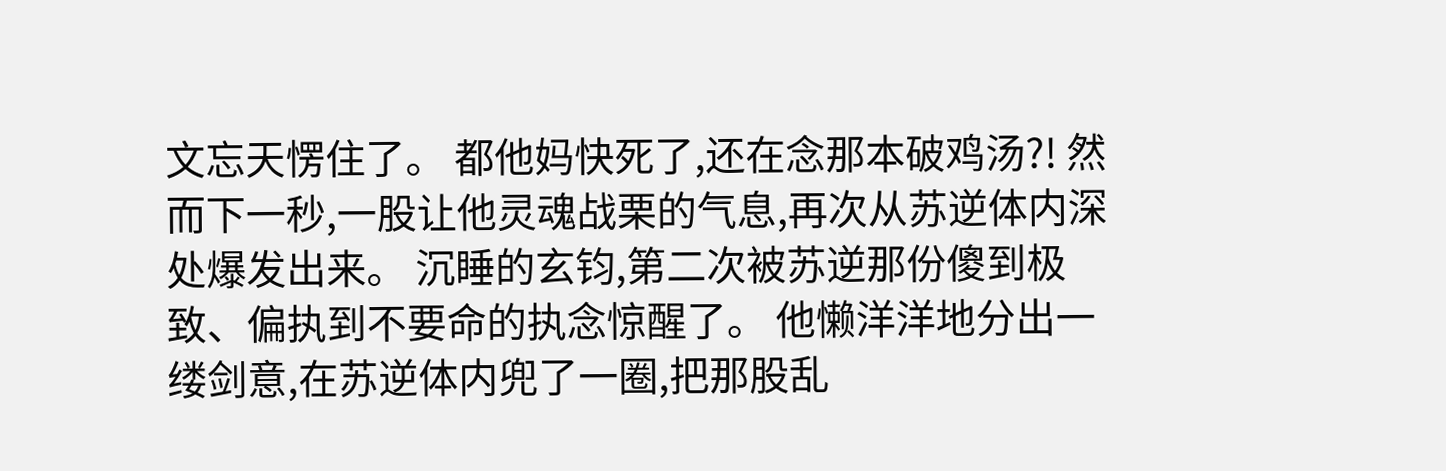文忘天愣住了。 都他妈快死了,还在念那本破鸡汤?! 然而下一秒,一股让他灵魂战栗的气息,再次从苏逆体内深处爆发出来。 沉睡的玄钧,第二次被苏逆那份傻到极致、偏执到不要命的执念惊醒了。 他懒洋洋地分出一缕剑意,在苏逆体内兜了一圈,把那股乱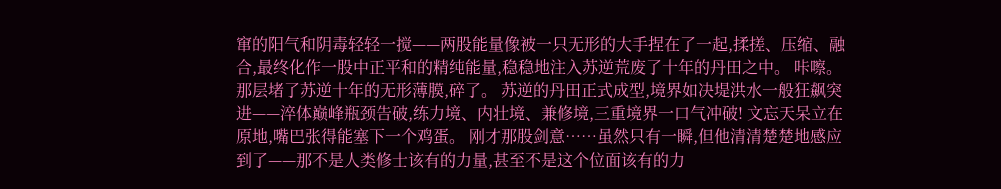窜的阳气和阴毒轻轻一搅——两股能量像被一只无形的大手捏在了一起,揉搓、压缩、融合,最终化作一股中正平和的精纯能量,稳稳地注入苏逆荒废了十年的丹田之中。 咔嚓。 那层堵了苏逆十年的无形薄膜,碎了。 苏逆的丹田正式成型,境界如决堤洪水一般狂飙突进——淬体巅峰瓶颈告破,练力境、内壮境、兼修境,三重境界一口气冲破! 文忘天呆立在原地,嘴巴张得能塞下一个鸡蛋。 刚才那股剑意……虽然只有一瞬,但他清清楚楚地感应到了——那不是人类修士该有的力量,甚至不是这个位面该有的力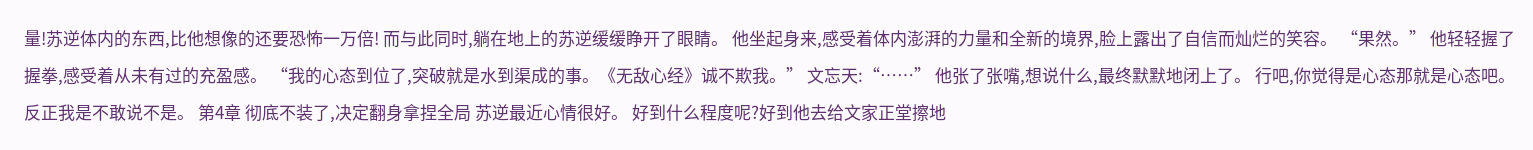量!苏逆体内的东西,比他想像的还要恐怖一万倍! 而与此同时,躺在地上的苏逆缓缓睁开了眼睛。 他坐起身来,感受着体内澎湃的力量和全新的境界,脸上露出了自信而灿烂的笑容。 “果然。” 他轻轻握了握拳,感受着从未有过的充盈感。 “我的心态到位了,突破就是水到渠成的事。《无敌心经》诚不欺我。” 文忘天:“……” 他张了张嘴,想说什么,最终默默地闭上了。 行吧,你觉得是心态那就是心态吧。 反正我是不敢说不是。 第4章 彻底不装了,决定翻身拿捏全局 苏逆最近心情很好。 好到什么程度呢?好到他去给文家正堂擦地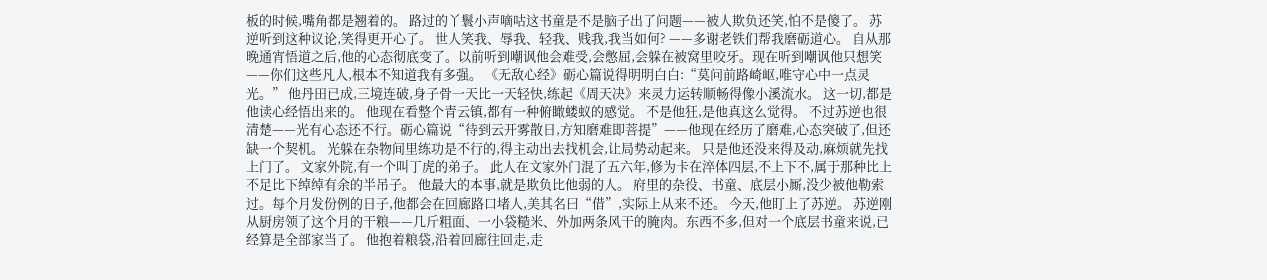板的时候,嘴角都是翘着的。 路过的丫鬟小声嘀咕这书童是不是脑子出了问题——被人欺负还笑,怕不是傻了。 苏逆听到这种议论,笑得更开心了。 世人笑我、辱我、轻我、贱我,我当如何? ——多谢老铁们帮我磨砺道心。 自从那晚通宵悟道之后,他的心态彻底变了。以前听到嘲讽他会难受,会憋屈,会躲在被窝里咬牙。现在听到嘲讽他只想笑——你们这些凡人,根本不知道我有多强。 《无敌心经》砺心篇说得明明白白:“莫问前路崎岖,唯守心中一点灵光。” 他丹田已成,三境连破,身子骨一天比一天轻快,练起《周天决》来灵力运转顺畅得像小溪流水。 这一切,都是他读心经悟出来的。 他现在看整个青云镇,都有一种俯瞰蝼蚁的感觉。 不是他狂,是他真这么觉得。 不过苏逆也很清楚——光有心态还不行。砺心篇说“待到云开雾散日,方知磨难即菩提”——他现在经历了磨难,心态突破了,但还缺一个契机。 光躲在杂物间里练功是不行的,得主动出去找机会,让局势动起来。 只是他还没来得及动,麻烦就先找上门了。 文家外院,有一个叫丁虎的弟子。 此人在文家外门混了五六年,修为卡在淬体四层,不上下不,属于那种比上不足比下绰绰有余的半吊子。 他最大的本事,就是欺负比他弱的人。 府里的杂役、书童、底层小厮,没少被他勒索过。每个月发份例的日子,他都会在回廊路口堵人,美其名曰“借”,实际上从来不还。 今天,他盯上了苏逆。 苏逆刚从厨房领了这个月的干粮——几斤粗面、一小袋糙米、外加两条风干的腌肉。东西不多,但对一个底层书童来说,已经算是全部家当了。 他抱着粮袋,沿着回廊往回走,走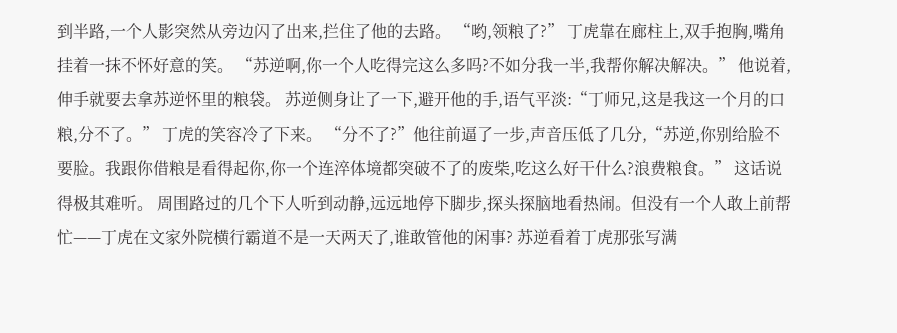到半路,一个人影突然从旁边闪了出来,拦住了他的去路。 “哟,领粮了?” 丁虎靠在廊柱上,双手抱胸,嘴角挂着一抹不怀好意的笑。 “苏逆啊,你一个人吃得完这么多吗?不如分我一半,我帮你解决解决。” 他说着,伸手就要去拿苏逆怀里的粮袋。 苏逆侧身让了一下,避开他的手,语气平淡:“丁师兄,这是我这一个月的口粮,分不了。” 丁虎的笑容冷了下来。 “分不了?”他往前逼了一步,声音压低了几分,“苏逆,你别给脸不要脸。我跟你借粮是看得起你,你一个连淬体境都突破不了的废柴,吃这么好干什么?浪费粮食。” 这话说得极其难听。 周围路过的几个下人听到动静,远远地停下脚步,探头探脑地看热闹。但没有一个人敢上前帮忙——丁虎在文家外院横行霸道不是一天两天了,谁敢管他的闲事? 苏逆看着丁虎那张写满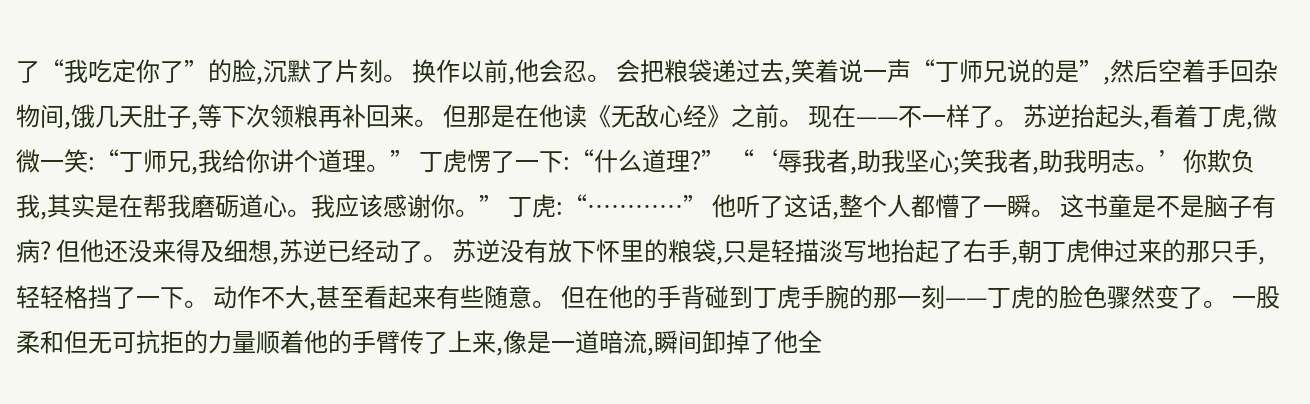了“我吃定你了”的脸,沉默了片刻。 换作以前,他会忍。 会把粮袋递过去,笑着说一声“丁师兄说的是”,然后空着手回杂物间,饿几天肚子,等下次领粮再补回来。 但那是在他读《无敌心经》之前。 现在——不一样了。 苏逆抬起头,看着丁虎,微微一笑:“丁师兄,我给你讲个道理。” 丁虎愣了一下:“什么道理?” “‘辱我者,助我坚心;笑我者,助我明志。’你欺负我,其实是在帮我磨砺道心。我应该感谢你。” 丁虎:“…………” 他听了这话,整个人都懵了一瞬。 这书童是不是脑子有病? 但他还没来得及细想,苏逆已经动了。 苏逆没有放下怀里的粮袋,只是轻描淡写地抬起了右手,朝丁虎伸过来的那只手,轻轻格挡了一下。 动作不大,甚至看起来有些随意。 但在他的手背碰到丁虎手腕的那一刻——丁虎的脸色骤然变了。 一股柔和但无可抗拒的力量顺着他的手臂传了上来,像是一道暗流,瞬间卸掉了他全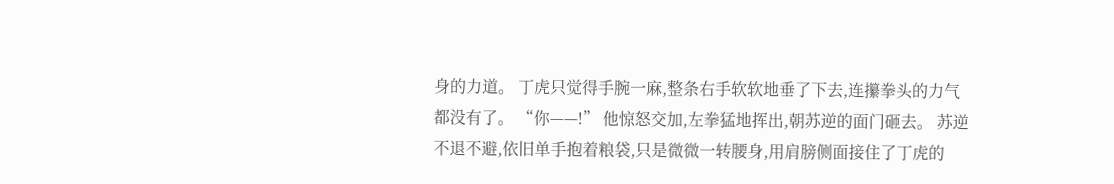身的力道。 丁虎只觉得手腕一麻,整条右手软软地垂了下去,连攥拳头的力气都没有了。 “你——!” 他惊怒交加,左拳猛地挥出,朝苏逆的面门砸去。 苏逆不退不避,依旧单手抱着粮袋,只是微微一转腰身,用肩膀侧面接住了丁虎的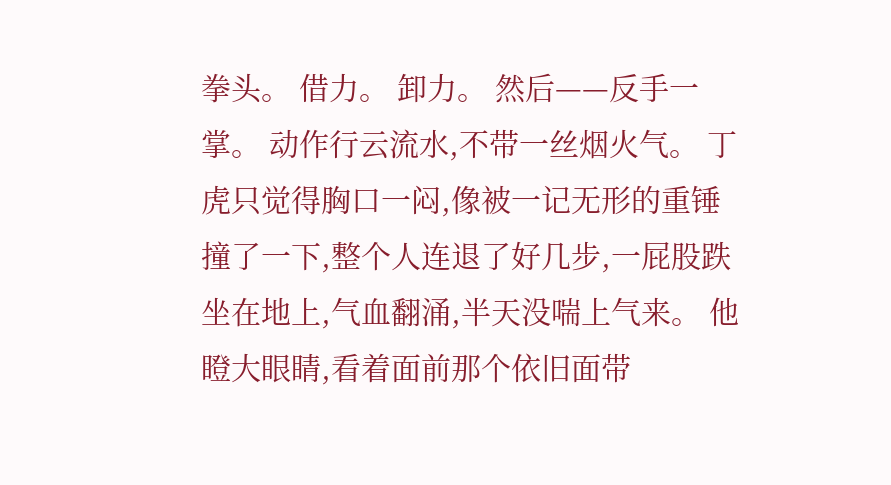拳头。 借力。 卸力。 然后——反手一掌。 动作行云流水,不带一丝烟火气。 丁虎只觉得胸口一闷,像被一记无形的重锤撞了一下,整个人连退了好几步,一屁股跌坐在地上,气血翻涌,半天没喘上气来。 他瞪大眼睛,看着面前那个依旧面带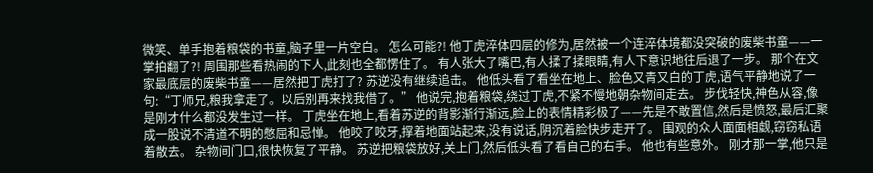微笑、单手抱着粮袋的书童,脑子里一片空白。 怎么可能?! 他丁虎淬体四层的修为,居然被一个连淬体境都没突破的废柴书童——一掌拍翻了?! 周围那些看热闹的下人,此刻也全都愣住了。 有人张大了嘴巴,有人揉了揉眼睛,有人下意识地往后退了一步。 那个在文家最底层的废柴书童——居然把丁虎打了? 苏逆没有继续追击。 他低头看了看坐在地上、脸色又青又白的丁虎,语气平静地说了一句:“丁师兄,粮我拿走了。以后别再来找我借了。” 他说完,抱着粮袋,绕过丁虎,不紧不慢地朝杂物间走去。 步伐轻快,神色从容,像是刚才什么都没发生过一样。 丁虎坐在地上,看着苏逆的背影渐行渐远,脸上的表情精彩极了——先是不敢置信,然后是愤怒,最后汇聚成一股说不清道不明的憋屈和忌惮。 他咬了咬牙,撑着地面站起来,没有说话,阴沉着脸快步走开了。 围观的众人面面相觑,窃窃私语着散去。 杂物间门口,很快恢复了平静。 苏逆把粮袋放好,关上门,然后低头看了看自己的右手。 他也有些意外。 刚才那一掌,他只是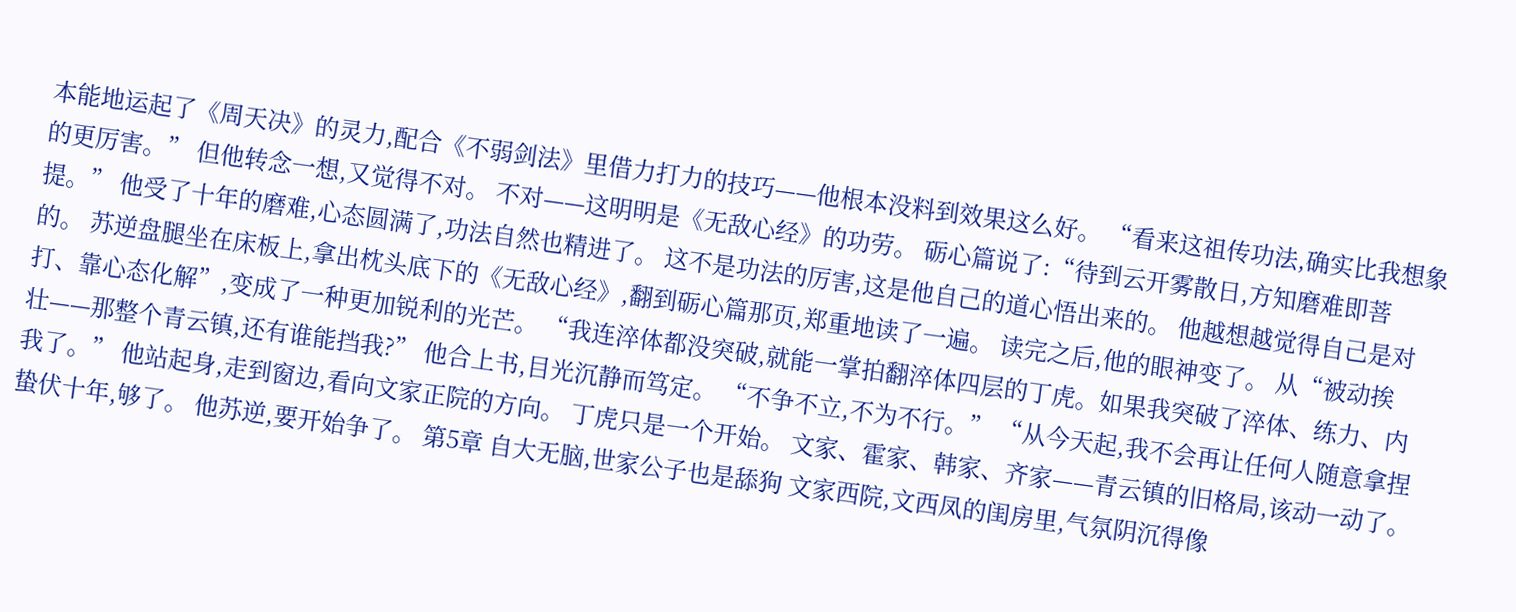本能地运起了《周天决》的灵力,配合《不弱剑法》里借力打力的技巧——他根本没料到效果这么好。 “看来这祖传功法,确实比我想象的更厉害。” 但他转念一想,又觉得不对。 不对——这明明是《无敌心经》的功劳。 砺心篇说了:“待到云开雾散日,方知磨难即菩提。” 他受了十年的磨难,心态圆满了,功法自然也精进了。 这不是功法的厉害,这是他自己的道心悟出来的。 他越想越觉得自己是对的。 苏逆盘腿坐在床板上,拿出枕头底下的《无敌心经》,翻到砺心篇那页,郑重地读了一遍。 读完之后,他的眼神变了。 从“被动挨打、靠心态化解”,变成了一种更加锐利的光芒。 “我连淬体都没突破,就能一掌拍翻淬体四层的丁虎。如果我突破了淬体、练力、内壮——那整个青云镇,还有谁能挡我?” 他合上书,目光沉静而笃定。 “不争不立,不为不行。” “从今天起,我不会再让任何人随意拿捏我了。” 他站起身,走到窗边,看向文家正院的方向。 丁虎只是一个开始。 文家、霍家、韩家、齐家——青云镇的旧格局,该动一动了。 蛰伏十年,够了。 他苏逆,要开始争了。 第5章 自大无脑,世家公子也是舔狗 文家西院,文西凤的闺房里,气氛阴沉得像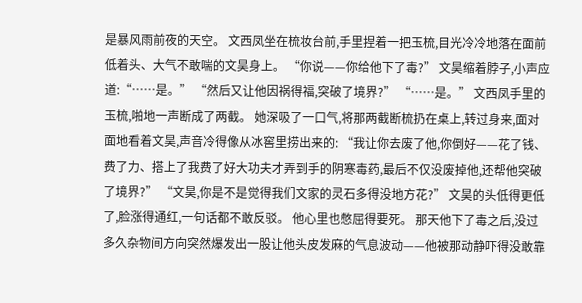是暴风雨前夜的天空。 文西凤坐在梳妆台前,手里捏着一把玉梳,目光冷冷地落在面前低着头、大气不敢喘的文昊身上。 “你说——你给他下了毒?” 文昊缩着脖子,小声应道:“……是。” “然后又让他因祸得福,突破了境界?” “……是。” 文西凤手里的玉梳,啪地一声断成了两截。 她深吸了一口气,将那两截断梳扔在桌上,转过身来,面对面地看着文昊,声音冷得像从冰窖里捞出来的: “我让你去废了他,你倒好——花了钱、费了力、搭上了我费了好大功夫才弄到手的阴寒毒药,最后不仅没废掉他,还帮他突破了境界?” “文昊,你是不是觉得我们文家的灵石多得没地方花?” 文昊的头低得更低了,脸涨得通红,一句话都不敢反驳。 他心里也憋屈得要死。 那天他下了毒之后,没过多久杂物间方向突然爆发出一股让他头皮发麻的气息波动——他被那动静吓得没敢靠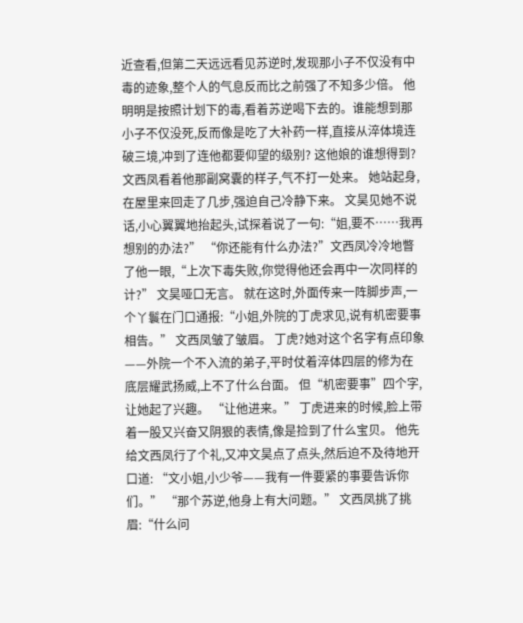近查看,但第二天远远看见苏逆时,发现那小子不仅没有中毒的迹象,整个人的气息反而比之前强了不知多少倍。 他明明是按照计划下的毒,看着苏逆喝下去的。谁能想到那小子不仅没死,反而像是吃了大补药一样,直接从淬体境连破三境,冲到了连他都要仰望的级别? 这他娘的谁想得到? 文西凤看着他那副窝囊的样子,气不打一处来。 她站起身,在屋里来回走了几步,强迫自己冷静下来。 文昊见她不说话,小心翼翼地抬起头,试探着说了一句:“姐,要不……我再想别的办法?” “你还能有什么办法?”文西凤冷冷地瞥了他一眼,“上次下毒失败,你觉得他还会再中一次同样的计?” 文昊哑口无言。 就在这时,外面传来一阵脚步声,一个丫鬟在门口通报:“小姐,外院的丁虎求见,说有机密要事相告。” 文西凤皱了皱眉。 丁虎?她对这个名字有点印象——外院一个不入流的弟子,平时仗着淬体四层的修为在底层耀武扬威,上不了什么台面。 但“机密要事”四个字,让她起了兴趣。 “让他进来。” 丁虎进来的时候,脸上带着一股又兴奋又阴狠的表情,像是捡到了什么宝贝。 他先给文西凤行了个礼,又冲文昊点了点头,然后迫不及待地开口道: “文小姐,小少爷——我有一件要紧的事要告诉你们。” “那个苏逆,他身上有大问题。” 文西凤挑了挑眉:“什么问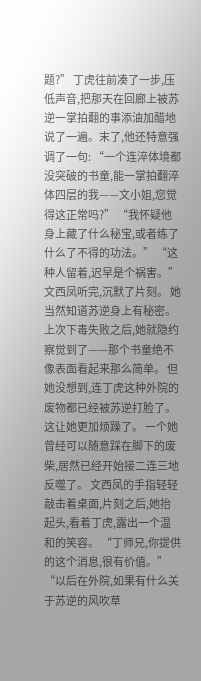题?” 丁虎往前凑了一步,压低声音,把那天在回廊上被苏逆一掌拍翻的事添油加醋地说了一遍。末了,他还特意强调了一句: “一个连淬体境都没突破的书童,能一掌拍翻淬体四层的我——文小姐,您觉得这正常吗?” “我怀疑他身上藏了什么秘宝,或者练了什么了不得的功法。” “这种人留着,迟早是个祸害。” 文西凤听完,沉默了片刻。 她当然知道苏逆身上有秘密。上次下毒失败之后,她就隐约察觉到了——那个书童绝不像表面看起来那么简单。 但她没想到,连丁虎这种外院的废物都已经被苏逆打脸了。 这让她更加烦躁了。 一个她曾经可以随意踩在脚下的废柴,居然已经开始接二连三地反噬了。 文西凤的手指轻轻敲击着桌面,片刻之后,她抬起头,看着丁虎,露出一个温和的笑容。 “丁师兄,你提供的这个消息,很有价值。” “以后在外院,如果有什么关于苏逆的风吹草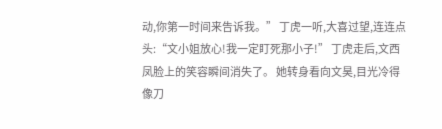动,你第一时间来告诉我。” 丁虎一听,大喜过望,连连点头:“文小姐放心!我一定盯死那小子!” 丁虎走后,文西凤脸上的笑容瞬间消失了。 她转身看向文昊,目光冷得像刀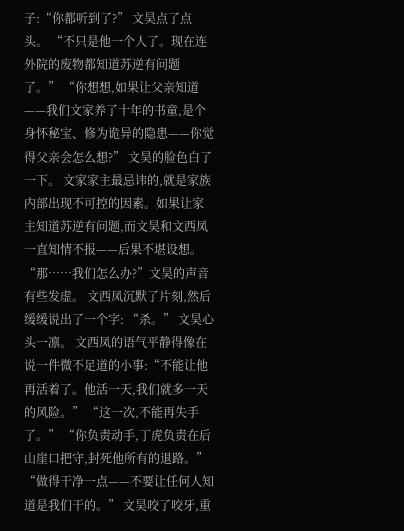子:“你都听到了?” 文昊点了点头。 “不只是他一个人了。现在连外院的废物都知道苏逆有问题了。” “你想想,如果让父亲知道——我们文家养了十年的书童,是个身怀秘宝、修为诡异的隐患——你觉得父亲会怎么想?” 文昊的脸色白了一下。 文家家主最忌讳的,就是家族内部出现不可控的因素。如果让家主知道苏逆有问题,而文昊和文西凤一直知情不报——后果不堪设想。 “那……我们怎么办?”文昊的声音有些发虚。 文西凤沉默了片刻,然后缓缓说出了一个字: “杀。” 文昊心头一凛。 文西凤的语气平静得像在说一件微不足道的小事:“不能让他再活着了。他活一天,我们就多一天的风险。” “这一次,不能再失手了。” “你负责动手,丁虎负责在后山崖口把守,封死他所有的退路。” “做得干净一点——不要让任何人知道是我们干的。” 文昊咬了咬牙,重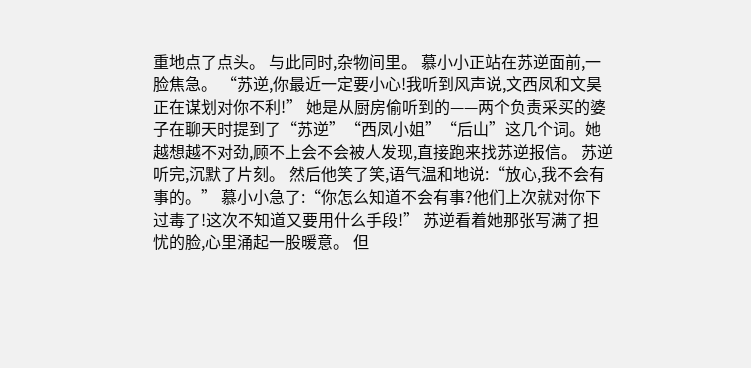重地点了点头。 与此同时,杂物间里。 慕小小正站在苏逆面前,一脸焦急。 “苏逆,你最近一定要小心!我听到风声说,文西凤和文昊正在谋划对你不利!” 她是从厨房偷听到的——两个负责采买的婆子在聊天时提到了“苏逆”“西凤小姐”“后山”这几个词。她越想越不对劲,顾不上会不会被人发现,直接跑来找苏逆报信。 苏逆听完,沉默了片刻。 然后他笑了笑,语气温和地说:“放心,我不会有事的。” 慕小小急了:“你怎么知道不会有事?他们上次就对你下过毒了!这次不知道又要用什么手段!” 苏逆看着她那张写满了担忧的脸,心里涌起一股暖意。 但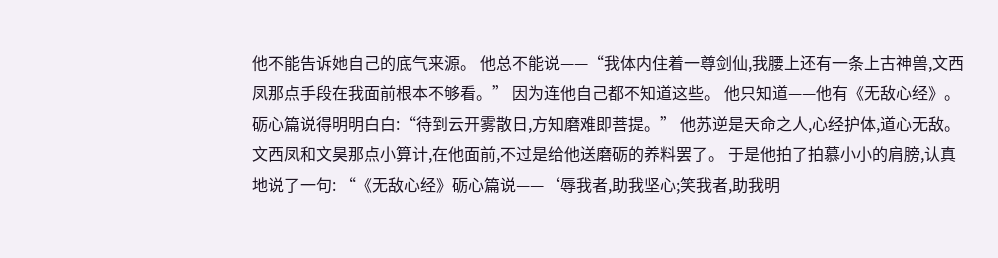他不能告诉她自己的底气来源。 他总不能说——“我体内住着一尊剑仙,我腰上还有一条上古神兽,文西凤那点手段在我面前根本不够看。” 因为连他自己都不知道这些。 他只知道——他有《无敌心经》。 砺心篇说得明明白白:“待到云开雾散日,方知磨难即菩提。” 他苏逆是天命之人,心经护体,道心无敌。 文西凤和文昊那点小算计,在他面前,不过是给他送磨砺的养料罢了。 于是他拍了拍慕小小的肩膀,认真地说了一句: “《无敌心经》砺心篇说——‘辱我者,助我坚心;笑我者,助我明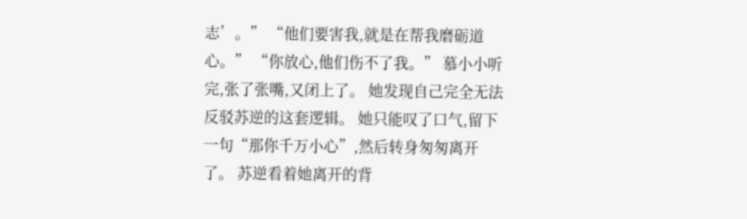志’。” “他们要害我,就是在帮我磨砺道心。” “你放心,他们伤不了我。” 慕小小听完,张了张嘴,又闭上了。 她发现自己完全无法反驳苏逆的这套逻辑。 她只能叹了口气,留下一句“那你千万小心”,然后转身匆匆离开了。 苏逆看着她离开的背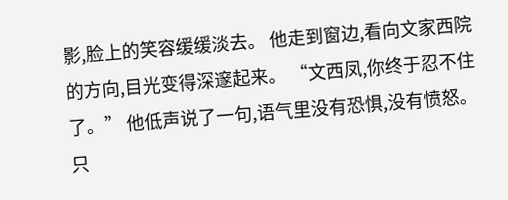影,脸上的笑容缓缓淡去。 他走到窗边,看向文家西院的方向,目光变得深邃起来。 “文西凤,你终于忍不住了。” 他低声说了一句,语气里没有恐惧,没有愤怒。 只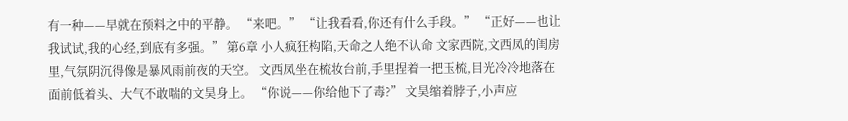有一种——早就在预料之中的平静。 “来吧。” “让我看看,你还有什么手段。” “正好——也让我试试,我的心经,到底有多强。” 第6章 小人疯狂构陷,天命之人绝不认命 文家西院,文西凤的闺房里,气氛阴沉得像是暴风雨前夜的天空。 文西凤坐在梳妆台前,手里捏着一把玉梳,目光冷冷地落在面前低着头、大气不敢喘的文昊身上。 “你说——你给他下了毒?” 文昊缩着脖子,小声应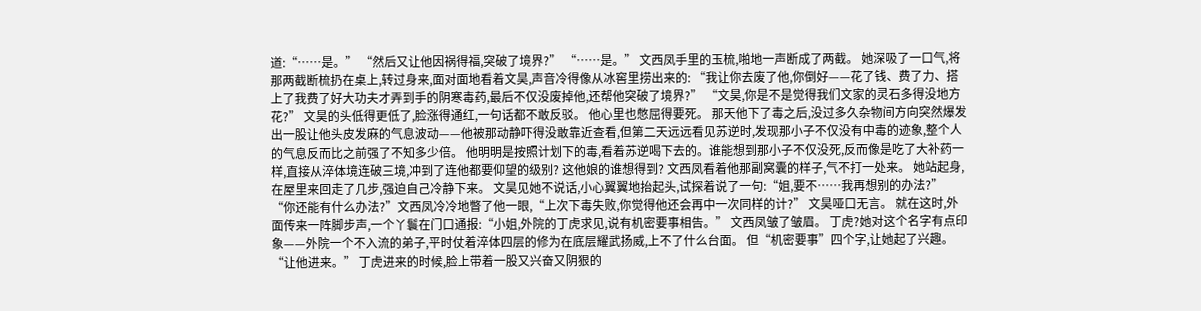道:“……是。” “然后又让他因祸得福,突破了境界?” “……是。” 文西凤手里的玉梳,啪地一声断成了两截。 她深吸了一口气,将那两截断梳扔在桌上,转过身来,面对面地看着文昊,声音冷得像从冰窖里捞出来的: “我让你去废了他,你倒好——花了钱、费了力、搭上了我费了好大功夫才弄到手的阴寒毒药,最后不仅没废掉他,还帮他突破了境界?” “文昊,你是不是觉得我们文家的灵石多得没地方花?” 文昊的头低得更低了,脸涨得通红,一句话都不敢反驳。 他心里也憋屈得要死。 那天他下了毒之后,没过多久杂物间方向突然爆发出一股让他头皮发麻的气息波动——他被那动静吓得没敢靠近查看,但第二天远远看见苏逆时,发现那小子不仅没有中毒的迹象,整个人的气息反而比之前强了不知多少倍。 他明明是按照计划下的毒,看着苏逆喝下去的。谁能想到那小子不仅没死,反而像是吃了大补药一样,直接从淬体境连破三境,冲到了连他都要仰望的级别? 这他娘的谁想得到? 文西凤看着他那副窝囊的样子,气不打一处来。 她站起身,在屋里来回走了几步,强迫自己冷静下来。 文昊见她不说话,小心翼翼地抬起头,试探着说了一句:“姐,要不……我再想别的办法?” “你还能有什么办法?”文西凤冷冷地瞥了他一眼,“上次下毒失败,你觉得他还会再中一次同样的计?” 文昊哑口无言。 就在这时,外面传来一阵脚步声,一个丫鬟在门口通报:“小姐,外院的丁虎求见,说有机密要事相告。” 文西凤皱了皱眉。 丁虎?她对这个名字有点印象——外院一个不入流的弟子,平时仗着淬体四层的修为在底层耀武扬威,上不了什么台面。 但“机密要事”四个字,让她起了兴趣。 “让他进来。” 丁虎进来的时候,脸上带着一股又兴奋又阴狠的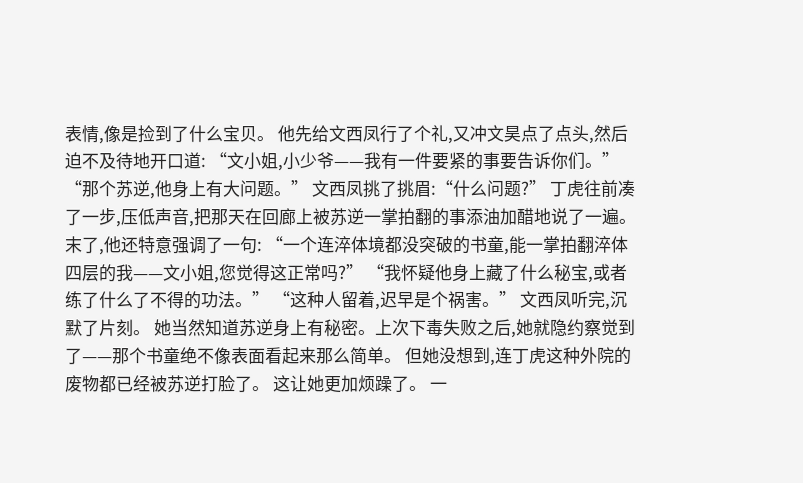表情,像是捡到了什么宝贝。 他先给文西凤行了个礼,又冲文昊点了点头,然后迫不及待地开口道: “文小姐,小少爷——我有一件要紧的事要告诉你们。” “那个苏逆,他身上有大问题。” 文西凤挑了挑眉:“什么问题?” 丁虎往前凑了一步,压低声音,把那天在回廊上被苏逆一掌拍翻的事添油加醋地说了一遍。末了,他还特意强调了一句: “一个连淬体境都没突破的书童,能一掌拍翻淬体四层的我——文小姐,您觉得这正常吗?” “我怀疑他身上藏了什么秘宝,或者练了什么了不得的功法。” “这种人留着,迟早是个祸害。” 文西凤听完,沉默了片刻。 她当然知道苏逆身上有秘密。上次下毒失败之后,她就隐约察觉到了——那个书童绝不像表面看起来那么简单。 但她没想到,连丁虎这种外院的废物都已经被苏逆打脸了。 这让她更加烦躁了。 一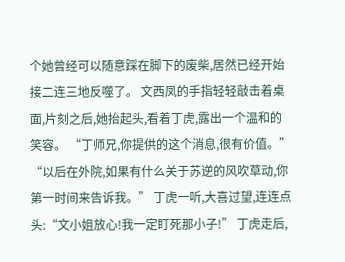个她曾经可以随意踩在脚下的废柴,居然已经开始接二连三地反噬了。 文西凤的手指轻轻敲击着桌面,片刻之后,她抬起头,看着丁虎,露出一个温和的笑容。 “丁师兄,你提供的这个消息,很有价值。” “以后在外院,如果有什么关于苏逆的风吹草动,你第一时间来告诉我。” 丁虎一听,大喜过望,连连点头:“文小姐放心!我一定盯死那小子!” 丁虎走后,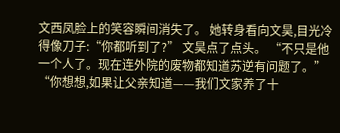文西凤脸上的笑容瞬间消失了。 她转身看向文昊,目光冷得像刀子:“你都听到了?” 文昊点了点头。 “不只是他一个人了。现在连外院的废物都知道苏逆有问题了。” “你想想,如果让父亲知道——我们文家养了十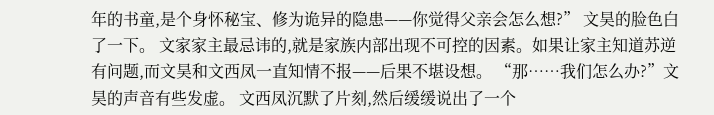年的书童,是个身怀秘宝、修为诡异的隐患——你觉得父亲会怎么想?” 文昊的脸色白了一下。 文家家主最忌讳的,就是家族内部出现不可控的因素。如果让家主知道苏逆有问题,而文昊和文西凤一直知情不报——后果不堪设想。 “那……我们怎么办?”文昊的声音有些发虚。 文西凤沉默了片刻,然后缓缓说出了一个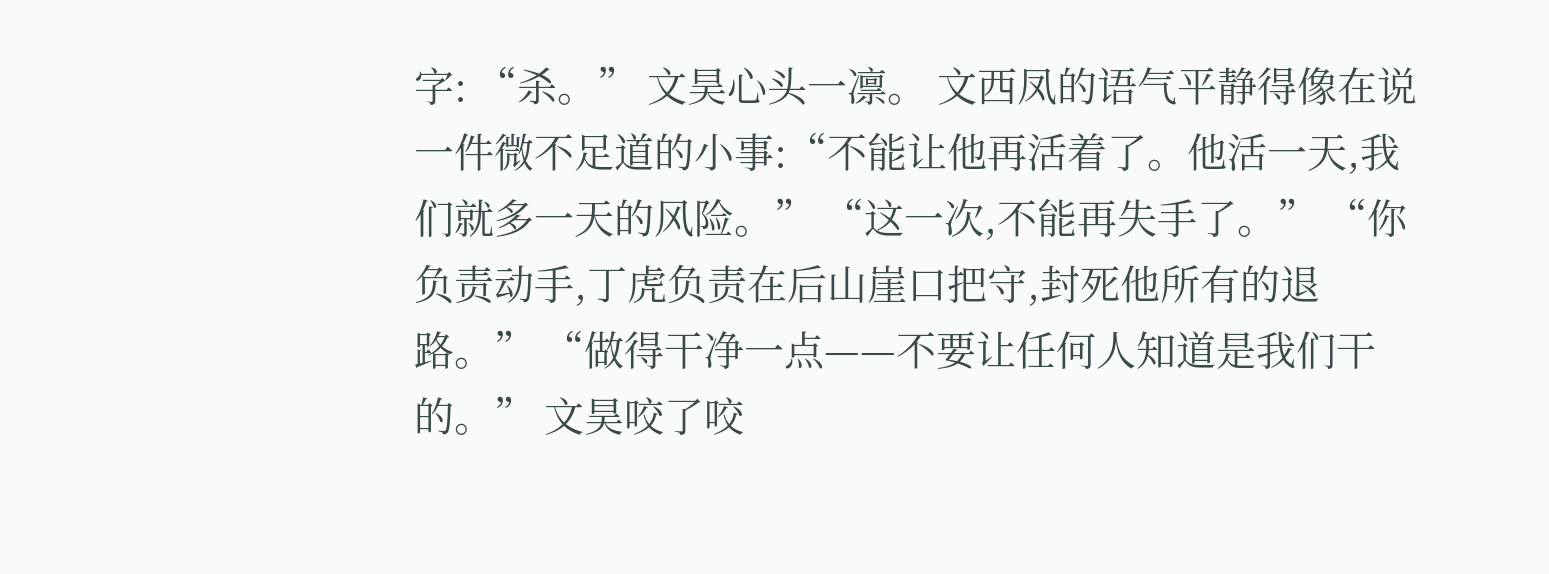字: “杀。” 文昊心头一凛。 文西凤的语气平静得像在说一件微不足道的小事:“不能让他再活着了。他活一天,我们就多一天的风险。” “这一次,不能再失手了。” “你负责动手,丁虎负责在后山崖口把守,封死他所有的退路。” “做得干净一点——不要让任何人知道是我们干的。” 文昊咬了咬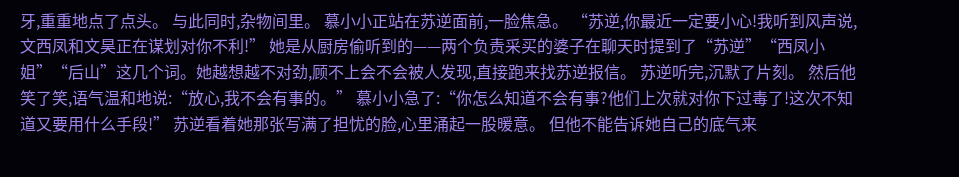牙,重重地点了点头。 与此同时,杂物间里。 慕小小正站在苏逆面前,一脸焦急。 “苏逆,你最近一定要小心!我听到风声说,文西凤和文昊正在谋划对你不利!” 她是从厨房偷听到的——两个负责采买的婆子在聊天时提到了“苏逆”“西凤小姐”“后山”这几个词。她越想越不对劲,顾不上会不会被人发现,直接跑来找苏逆报信。 苏逆听完,沉默了片刻。 然后他笑了笑,语气温和地说:“放心,我不会有事的。” 慕小小急了:“你怎么知道不会有事?他们上次就对你下过毒了!这次不知道又要用什么手段!” 苏逆看着她那张写满了担忧的脸,心里涌起一股暖意。 但他不能告诉她自己的底气来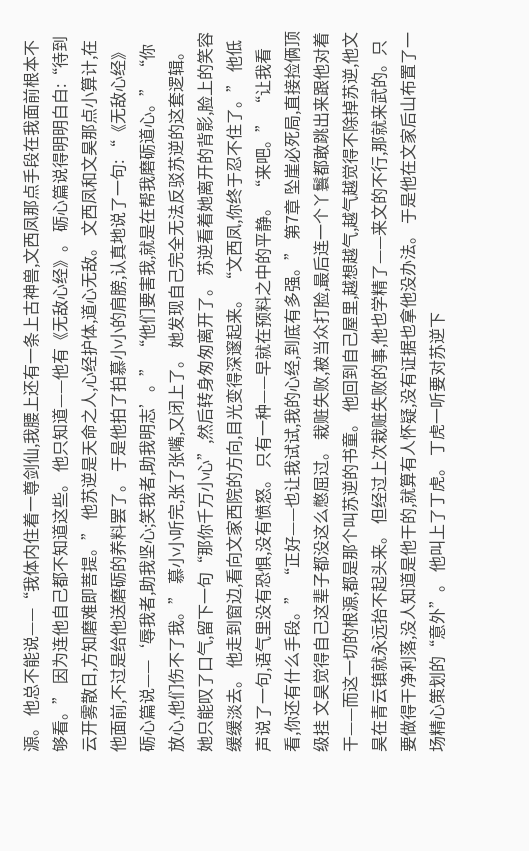源。 他总不能说——“我体内住着一尊剑仙,我腰上还有一条上古神兽,文西凤那点手段在我面前根本不够看。” 因为连他自己都不知道这些。 他只知道——他有《无敌心经》。 砺心篇说得明明白白:“待到云开雾散日,方知磨难即菩提。” 他苏逆是天命之人,心经护体,道心无敌。 文西凤和文昊那点小算计,在他面前,不过是给他送磨砺的养料罢了。 于是他拍了拍慕小小的肩膀,认真地说了一句: “《无敌心经》砺心篇说——‘辱我者,助我坚心;笑我者,助我明志’。” “他们要害我,就是在帮我磨砺道心。” “你放心,他们伤不了我。” 慕小小听完,张了张嘴,又闭上了。 她发现自己完全无法反驳苏逆的这套逻辑。 她只能叹了口气,留下一句“那你千万小心”,然后转身匆匆离开了。 苏逆看着她离开的背影,脸上的笑容缓缓淡去。 他走到窗边,看向文家西院的方向,目光变得深邃起来。 “文西凤,你终于忍不住了。” 他低声说了一句,语气里没有恐惧,没有愤怒。 只有一种——早就在预料之中的平静。 “来吧。” “让我看看,你还有什么手段。” “正好——也让我试试,我的心经,到底有多强。” 第7章 坠崖必死局,直接捡俩顶级挂 文昊觉得自己这辈子都没这么憋屈过。 栽赃失败,被当众打脸,最后连一个丫鬟都敢跳出来跟他对着干——而这一切的根源,都是那个叫苏逆的书童。 他回到自己屋里,越想越气,越气越觉得不除掉苏逆,他文昊在青云镇就永远抬不起头来。 但经过上次栽赃失败的事,他也学精了——来文的不行,那就来武的。只要做得干净利落,没人知道是他干的,就算有人怀疑,没有证据也拿他没办法。 于是他在文家后山布置了一场精心策划的“意外”。 他叫上了丁虎。 丁虎一听要对苏逆下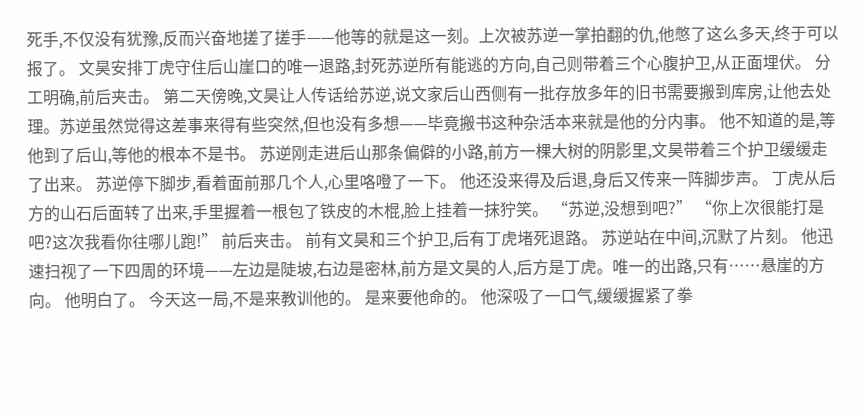死手,不仅没有犹豫,反而兴奋地搓了搓手——他等的就是这一刻。上次被苏逆一掌拍翻的仇,他憋了这么多天,终于可以报了。 文昊安排丁虎守住后山崖口的唯一退路,封死苏逆所有能逃的方向,自己则带着三个心腹护卫,从正面埋伏。 分工明确,前后夹击。 第二天傍晚,文昊让人传话给苏逆,说文家后山西侧有一批存放多年的旧书需要搬到库房,让他去处理。苏逆虽然觉得这差事来得有些突然,但也没有多想——毕竟搬书这种杂活本来就是他的分内事。 他不知道的是,等他到了后山,等他的根本不是书。 苏逆刚走进后山那条偏僻的小路,前方一棵大树的阴影里,文昊带着三个护卫缓缓走了出来。 苏逆停下脚步,看着面前那几个人,心里咯噔了一下。 他还没来得及后退,身后又传来一阵脚步声。 丁虎从后方的山石后面转了出来,手里握着一根包了铁皮的木棍,脸上挂着一抹狞笑。 “苏逆,没想到吧?” “你上次很能打是吧?这次我看你往哪儿跑!” 前后夹击。 前有文昊和三个护卫,后有丁虎堵死退路。 苏逆站在中间,沉默了片刻。 他迅速扫视了一下四周的环境——左边是陡坡,右边是密林,前方是文昊的人,后方是丁虎。唯一的出路,只有……悬崖的方向。 他明白了。 今天这一局,不是来教训他的。 是来要他命的。 他深吸了一口气,缓缓握紧了拳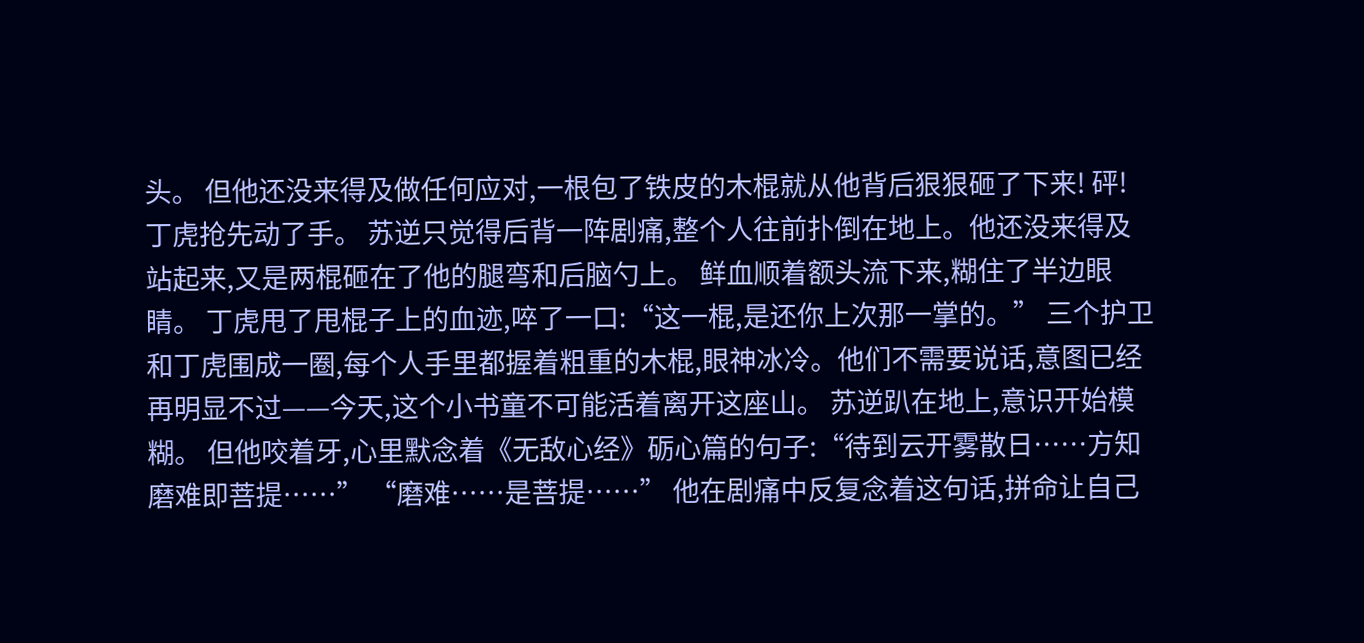头。 但他还没来得及做任何应对,一根包了铁皮的木棍就从他背后狠狠砸了下来! 砰! 丁虎抢先动了手。 苏逆只觉得后背一阵剧痛,整个人往前扑倒在地上。他还没来得及站起来,又是两棍砸在了他的腿弯和后脑勺上。 鲜血顺着额头流下来,糊住了半边眼睛。 丁虎甩了甩棍子上的血迹,啐了一口:“这一棍,是还你上次那一掌的。” 三个护卫和丁虎围成一圈,每个人手里都握着粗重的木棍,眼神冰冷。他们不需要说话,意图已经再明显不过——今天,这个小书童不可能活着离开这座山。 苏逆趴在地上,意识开始模糊。 但他咬着牙,心里默念着《无敌心经》砺心篇的句子:“待到云开雾散日……方知磨难即菩提……” “磨难……是菩提……” 他在剧痛中反复念着这句话,拼命让自己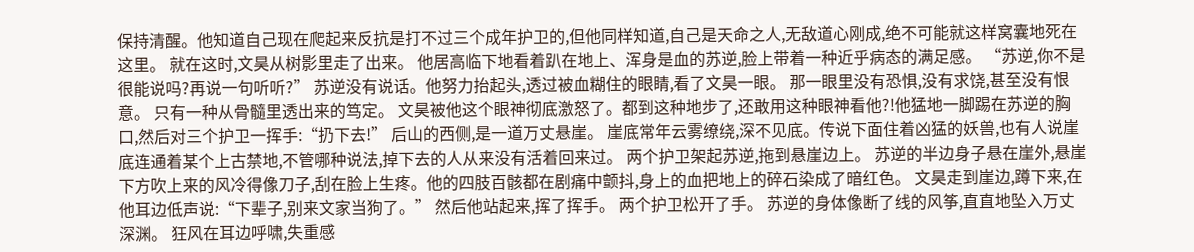保持清醒。他知道自己现在爬起来反抗是打不过三个成年护卫的,但他同样知道,自己是天命之人,无敌道心刚成,绝不可能就这样窝囊地死在这里。 就在这时,文昊从树影里走了出来。 他居高临下地看着趴在地上、浑身是血的苏逆,脸上带着一种近乎病态的满足感。 “苏逆,你不是很能说吗?再说一句听听?” 苏逆没有说话。他努力抬起头,透过被血糊住的眼睛,看了文昊一眼。 那一眼里没有恐惧,没有求饶,甚至没有恨意。 只有一种从骨髓里透出来的笃定。 文昊被他这个眼神彻底激怒了。都到这种地步了,还敢用这种眼神看他?!他猛地一脚踢在苏逆的胸口,然后对三个护卫一挥手:“扔下去!” 后山的西侧,是一道万丈悬崖。 崖底常年云雾缭绕,深不见底。传说下面住着凶猛的妖兽,也有人说崖底连通着某个上古禁地,不管哪种说法,掉下去的人从来没有活着回来过。 两个护卫架起苏逆,拖到悬崖边上。 苏逆的半边身子悬在崖外,悬崖下方吹上来的风冷得像刀子,刮在脸上生疼。他的四肢百骸都在剧痛中颤抖,身上的血把地上的碎石染成了暗红色。 文昊走到崖边,蹲下来,在他耳边低声说:“下辈子,别来文家当狗了。” 然后他站起来,挥了挥手。 两个护卫松开了手。 苏逆的身体像断了线的风筝,直直地坠入万丈深渊。 狂风在耳边呼啸,失重感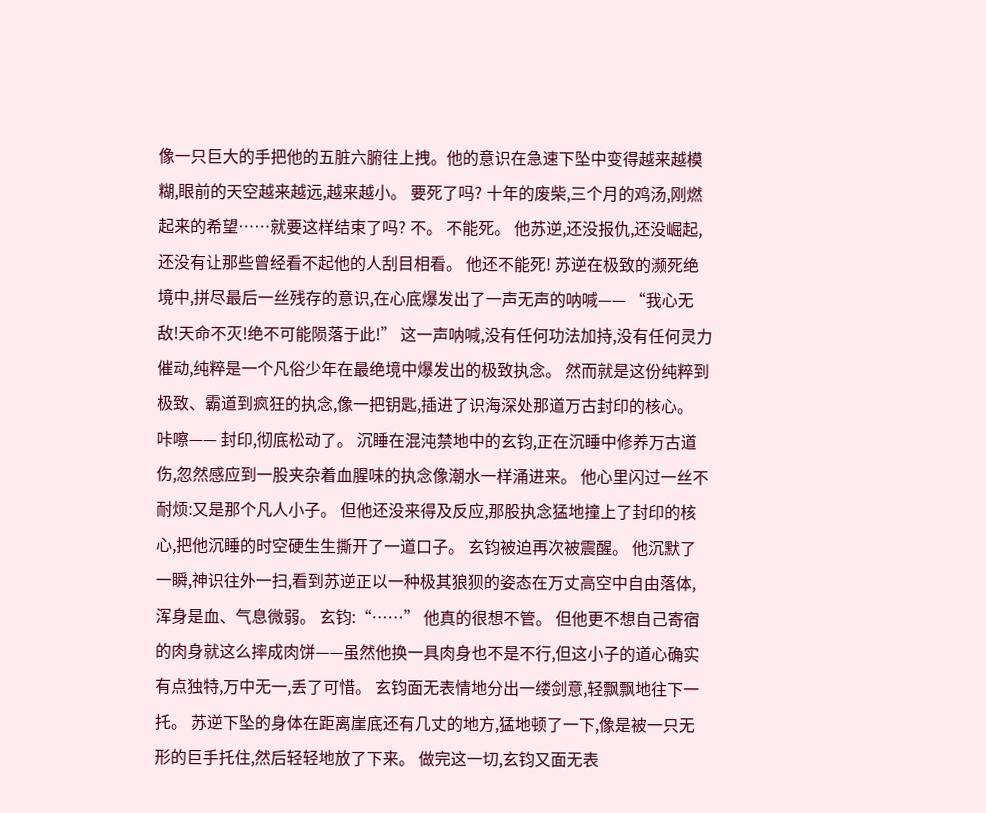像一只巨大的手把他的五脏六腑往上拽。他的意识在急速下坠中变得越来越模糊,眼前的天空越来越远,越来越小。 要死了吗? 十年的废柴,三个月的鸡汤,刚燃起来的希望……就要这样结束了吗? 不。 不能死。 他苏逆,还没报仇,还没崛起,还没有让那些曾经看不起他的人刮目相看。 他还不能死! 苏逆在极致的濒死绝境中,拼尽最后一丝残存的意识,在心底爆发出了一声无声的呐喊—— “我心无敌!天命不灭!绝不可能陨落于此!” 这一声呐喊,没有任何功法加持,没有任何灵力催动,纯粹是一个凡俗少年在最绝境中爆发出的极致执念。 然而就是这份纯粹到极致、霸道到疯狂的执念,像一把钥匙,插进了识海深处那道万古封印的核心。 咔嚓—— 封印,彻底松动了。 沉睡在混沌禁地中的玄钧,正在沉睡中修养万古道伤,忽然感应到一股夹杂着血腥味的执念像潮水一样涌进来。 他心里闪过一丝不耐烦:又是那个凡人小子。 但他还没来得及反应,那股执念猛地撞上了封印的核心,把他沉睡的时空硬生生撕开了一道口子。 玄钧被迫再次被震醒。 他沉默了一瞬,神识往外一扫,看到苏逆正以一种极其狼狈的姿态在万丈高空中自由落体,浑身是血、气息微弱。 玄钧:“……” 他真的很想不管。 但他更不想自己寄宿的肉身就这么摔成肉饼——虽然他换一具肉身也不是不行,但这小子的道心确实有点独特,万中无一,丢了可惜。 玄钧面无表情地分出一缕剑意,轻飘飘地往下一托。 苏逆下坠的身体在距离崖底还有几丈的地方,猛地顿了一下,像是被一只无形的巨手托住,然后轻轻地放了下来。 做完这一切,玄钧又面无表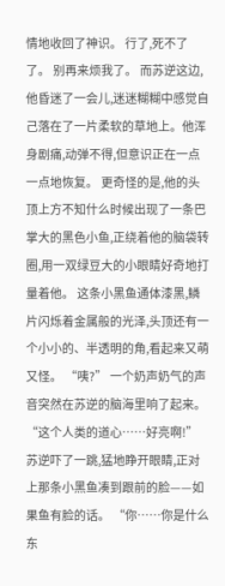情地收回了神识。 行了,死不了了。 别再来烦我了。 而苏逆这边,他昏迷了一会儿,迷迷糊糊中感觉自己落在了一片柔软的草地上。他浑身剧痛,动弹不得,但意识正在一点一点地恢复。 更奇怪的是,他的头顶上方不知什么时候出现了一条巴掌大的黑色小鱼,正绕着他的脑袋转圈,用一双绿豆大的小眼睛好奇地打量着他。 这条小黑鱼通体漆黑,鳞片闪烁着金属般的光泽,头顶还有一个小小的、半透明的角,看起来又萌又怪。 “咦?” 一个奶声奶气的声音突然在苏逆的脑海里响了起来。 “这个人类的道心……好亮啊!” 苏逆吓了一跳,猛地睁开眼睛,正对上那条小黑鱼凑到跟前的脸——如果鱼有脸的话。 “你……你是什么东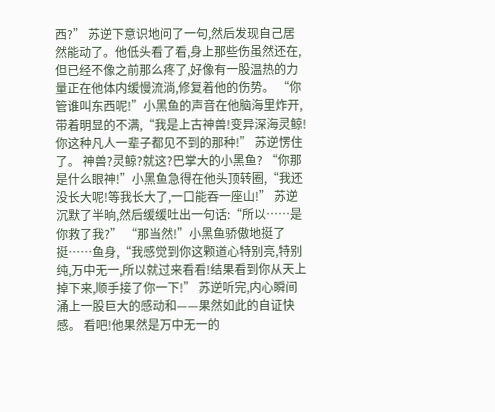西?” 苏逆下意识地问了一句,然后发现自己居然能动了。他低头看了看,身上那些伤虽然还在,但已经不像之前那么疼了,好像有一股温热的力量正在他体内缓慢流淌,修复着他的伤势。 “你管谁叫东西呢!”小黑鱼的声音在他脑海里炸开,带着明显的不满,“我是上古神兽!变异深海灵鲸!你这种凡人一辈子都见不到的那种!” 苏逆愣住了。 神兽?灵鲸?就这?巴掌大的小黑鱼? “你那是什么眼神!”小黑鱼急得在他头顶转圈,“我还没长大呢!等我长大了,一口能吞一座山!” 苏逆沉默了半晌,然后缓缓吐出一句话:“所以……是你救了我?” “那当然!”小黑鱼骄傲地挺了挺……鱼身,“我感觉到你这颗道心特别亮,特别纯,万中无一,所以就过来看看!结果看到你从天上掉下来,顺手接了你一下!” 苏逆听完,内心瞬间涌上一股巨大的感动和——果然如此的自证快感。 看吧!他果然是万中无一的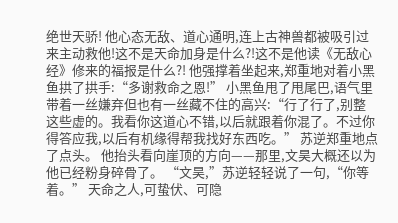绝世天骄! 他心态无敌、道心通明,连上古神兽都被吸引过来主动救他!这不是天命加身是什么?!这不是他读《无敌心经》修来的福报是什么?! 他强撑着坐起来,郑重地对着小黑鱼拱了拱手:“多谢救命之恩!” 小黑鱼甩了甩尾巴,语气里带着一丝嫌弃但也有一丝藏不住的高兴:“行了行了,别整这些虚的。我看你这道心不错,以后就跟着你混了。不过你得答应我,以后有机缘得帮我找好东西吃。” 苏逆郑重地点了点头。 他抬头看向崖顶的方向——那里,文昊大概还以为他已经粉身碎骨了。 “文昊,”苏逆轻轻说了一句,“你等着。” 天命之人,可蛰伏、可隐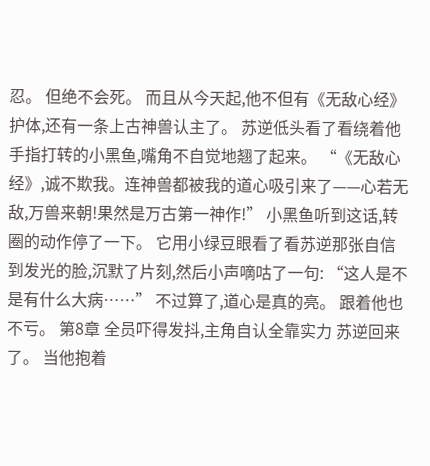忍。 但绝不会死。 而且从今天起,他不但有《无敌心经》护体,还有一条上古神兽认主了。 苏逆低头看了看绕着他手指打转的小黑鱼,嘴角不自觉地翘了起来。 “《无敌心经》,诚不欺我。连神兽都被我的道心吸引来了——心若无敌,万兽来朝!果然是万古第一神作!” 小黑鱼听到这话,转圈的动作停了一下。 它用小绿豆眼看了看苏逆那张自信到发光的脸,沉默了片刻,然后小声嘀咕了一句: “这人是不是有什么大病……” 不过算了,道心是真的亮。 跟着他也不亏。 第8章 全员吓得发抖,主角自认全靠实力 苏逆回来了。 当他抱着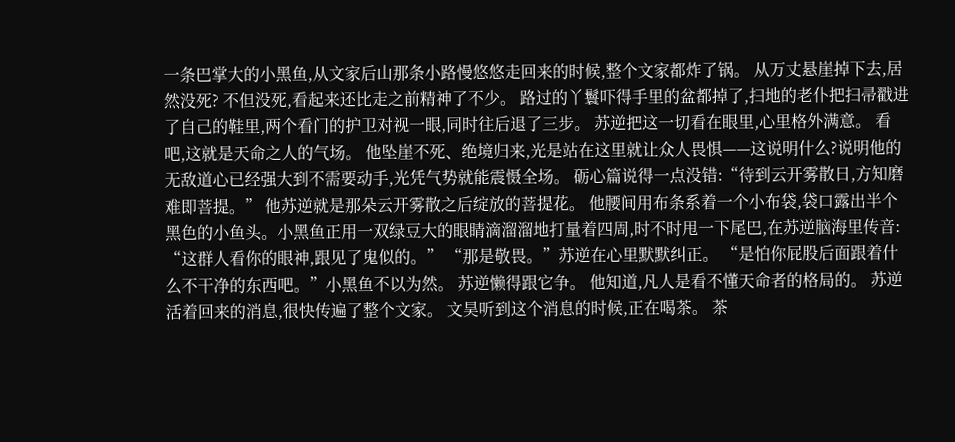一条巴掌大的小黑鱼,从文家后山那条小路慢悠悠走回来的时候,整个文家都炸了锅。 从万丈悬崖掉下去,居然没死? 不但没死,看起来还比走之前精神了不少。 路过的丫鬟吓得手里的盆都掉了,扫地的老仆把扫帚戳进了自己的鞋里,两个看门的护卫对视一眼,同时往后退了三步。 苏逆把这一切看在眼里,心里格外满意。 看吧,这就是天命之人的气场。 他坠崖不死、绝境归来,光是站在这里就让众人畏惧——这说明什么?说明他的无敌道心已经强大到不需要动手,光凭气势就能震慑全场。 砺心篇说得一点没错:“待到云开雾散日,方知磨难即菩提。” 他苏逆就是那朵云开雾散之后绽放的菩提花。 他腰间用布条系着一个小布袋,袋口露出半个黑色的小鱼头。小黑鱼正用一双绿豆大的眼睛滴溜溜地打量着四周,时不时甩一下尾巴,在苏逆脑海里传音: “这群人看你的眼神,跟见了鬼似的。” “那是敬畏。”苏逆在心里默默纠正。 “是怕你屁股后面跟着什么不干净的东西吧。”小黑鱼不以为然。 苏逆懒得跟它争。 他知道,凡人是看不懂天命者的格局的。 苏逆活着回来的消息,很快传遍了整个文家。 文昊听到这个消息的时候,正在喝茶。 茶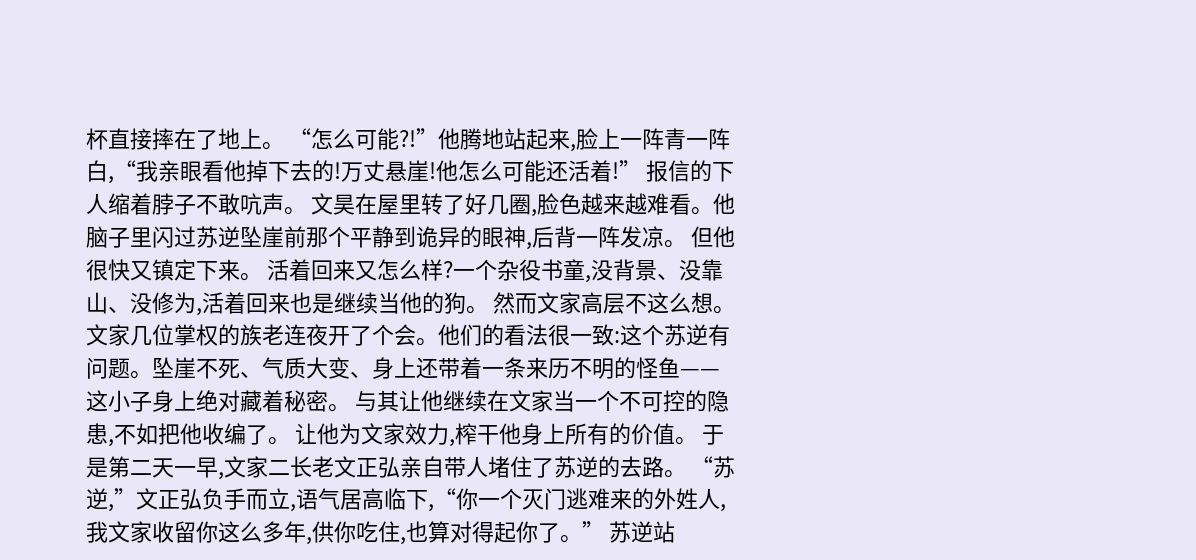杯直接摔在了地上。 “怎么可能?!”他腾地站起来,脸上一阵青一阵白,“我亲眼看他掉下去的!万丈悬崖!他怎么可能还活着!” 报信的下人缩着脖子不敢吭声。 文昊在屋里转了好几圈,脸色越来越难看。他脑子里闪过苏逆坠崖前那个平静到诡异的眼神,后背一阵发凉。 但他很快又镇定下来。 活着回来又怎么样?一个杂役书童,没背景、没靠山、没修为,活着回来也是继续当他的狗。 然而文家高层不这么想。 文家几位掌权的族老连夜开了个会。他们的看法很一致:这个苏逆有问题。坠崖不死、气质大变、身上还带着一条来历不明的怪鱼——这小子身上绝对藏着秘密。 与其让他继续在文家当一个不可控的隐患,不如把他收编了。 让他为文家效力,榨干他身上所有的价值。 于是第二天一早,文家二长老文正弘亲自带人堵住了苏逆的去路。 “苏逆,”文正弘负手而立,语气居高临下,“你一个灭门逃难来的外姓人,我文家收留你这么多年,供你吃住,也算对得起你了。” 苏逆站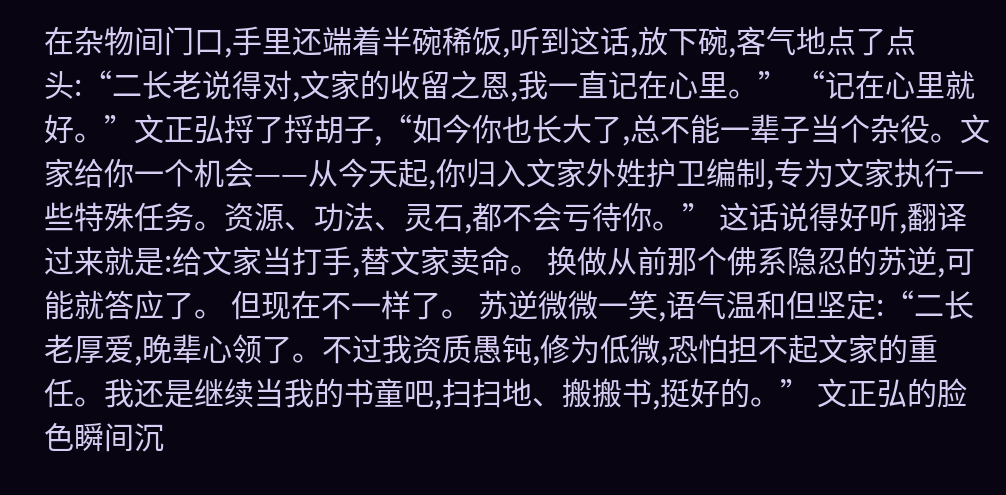在杂物间门口,手里还端着半碗稀饭,听到这话,放下碗,客气地点了点头:“二长老说得对,文家的收留之恩,我一直记在心里。” “记在心里就好。”文正弘捋了捋胡子,“如今你也长大了,总不能一辈子当个杂役。文家给你一个机会——从今天起,你归入文家外姓护卫编制,专为文家执行一些特殊任务。资源、功法、灵石,都不会亏待你。” 这话说得好听,翻译过来就是:给文家当打手,替文家卖命。 换做从前那个佛系隐忍的苏逆,可能就答应了。 但现在不一样了。 苏逆微微一笑,语气温和但坚定:“二长老厚爱,晚辈心领了。不过我资质愚钝,修为低微,恐怕担不起文家的重任。我还是继续当我的书童吧,扫扫地、搬搬书,挺好的。” 文正弘的脸色瞬间沉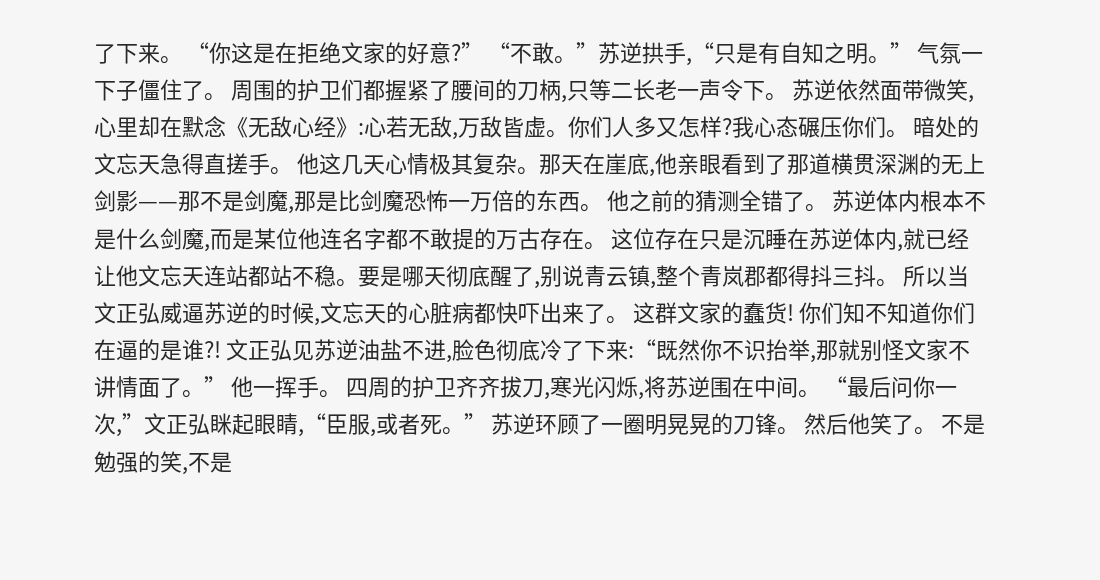了下来。 “你这是在拒绝文家的好意?” “不敢。”苏逆拱手,“只是有自知之明。” 气氛一下子僵住了。 周围的护卫们都握紧了腰间的刀柄,只等二长老一声令下。 苏逆依然面带微笑,心里却在默念《无敌心经》:心若无敌,万敌皆虚。你们人多又怎样?我心态碾压你们。 暗处的文忘天急得直搓手。 他这几天心情极其复杂。那天在崖底,他亲眼看到了那道横贯深渊的无上剑影——那不是剑魔,那是比剑魔恐怖一万倍的东西。 他之前的猜测全错了。 苏逆体内根本不是什么剑魔,而是某位他连名字都不敢提的万古存在。 这位存在只是沉睡在苏逆体内,就已经让他文忘天连站都站不稳。要是哪天彻底醒了,别说青云镇,整个青岚郡都得抖三抖。 所以当文正弘威逼苏逆的时候,文忘天的心脏病都快吓出来了。 这群文家的蠢货! 你们知不知道你们在逼的是谁?! 文正弘见苏逆油盐不进,脸色彻底冷了下来:“既然你不识抬举,那就别怪文家不讲情面了。” 他一挥手。 四周的护卫齐齐拔刀,寒光闪烁,将苏逆围在中间。 “最后问你一次,”文正弘眯起眼睛,“臣服,或者死。” 苏逆环顾了一圈明晃晃的刀锋。 然后他笑了。 不是勉强的笑,不是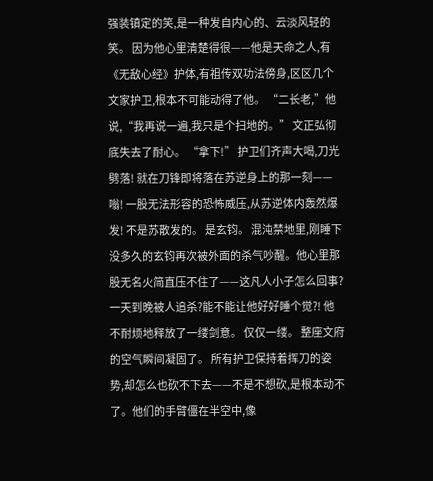强装镇定的笑,是一种发自内心的、云淡风轻的笑。 因为他心里清楚得很——他是天命之人,有《无敌心经》护体,有祖传双功法傍身,区区几个文家护卫,根本不可能动得了他。 “二长老,”他说,“我再说一遍,我只是个扫地的。” 文正弘彻底失去了耐心。 “拿下!” 护卫们齐声大喝,刀光劈落! 就在刀锋即将落在苏逆身上的那一刻—— 嗡! 一股无法形容的恐怖威压,从苏逆体内轰然爆发! 不是苏散发的。 是玄钧。 混沌禁地里,刚睡下没多久的玄钧再次被外面的杀气吵醒。他心里那股无名火简直压不住了——这凡人小子怎么回事?一天到晚被人追杀?能不能让他好好睡个觉?! 他不耐烦地释放了一缕剑意。 仅仅一缕。 整座文府的空气瞬间凝固了。 所有护卫保持着挥刀的姿势,却怎么也砍不下去——不是不想砍,是根本动不了。他们的手臂僵在半空中,像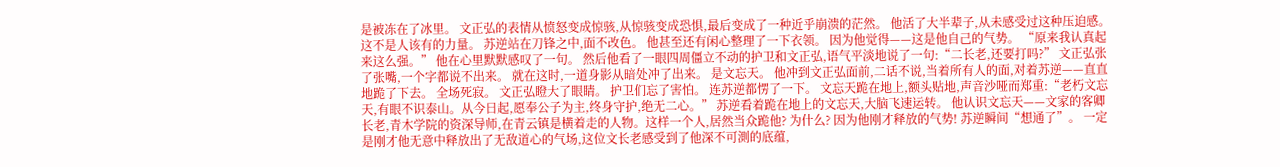是被冻在了冰里。 文正弘的表情从愤怒变成惊骇,从惊骇变成恐惧,最后变成了一种近乎崩溃的茫然。 他活了大半辈子,从未感受过这种压迫感。 这不是人该有的力量。 苏逆站在刀锋之中,面不改色。 他甚至还有闲心整理了一下衣领。 因为他觉得——这是他自己的气势。 “原来我认真起来这么强。” 他在心里默默感叹了一句。 然后他看了一眼四周僵立不动的护卫和文正弘,语气平淡地说了一句:“二长老,还要打吗?” 文正弘张了张嘴,一个字都说不出来。 就在这时,一道身影从暗处冲了出来。 是文忘天。 他冲到文正弘面前,二话不说,当着所有人的面,对着苏逆——直直地跪了下去。 全场死寂。 文正弘瞪大了眼睛。 护卫们忘了害怕。 连苏逆都愣了一下。 文忘天跪在地上,额头贴地,声音沙哑而郑重:“老朽文忘天,有眼不识泰山。从今日起,愿奉公子为主,终身守护,绝无二心。” 苏逆看着跪在地上的文忘天,大脑飞速运转。 他认识文忘天——文家的客卿长老,青木学院的资深导师,在青云镇是横着走的人物。这样一个人,居然当众跪他? 为什么? 因为他刚才释放的气势! 苏逆瞬间“想通了”。 一定是刚才他无意中释放出了无敌道心的气场,这位文长老感受到了他深不可測的底蕴,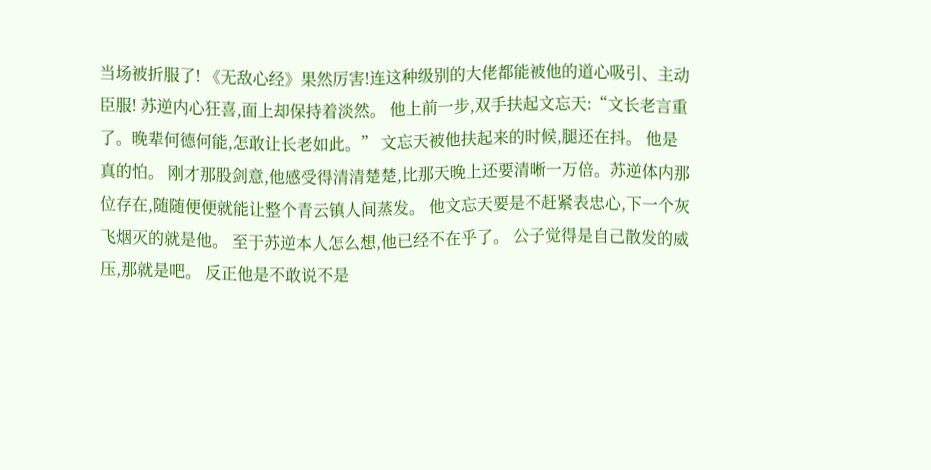当场被折服了! 《无敌心经》果然厉害!连这种级别的大佬都能被他的道心吸引、主动臣服! 苏逆内心狂喜,面上却保持着淡然。 他上前一步,双手扶起文忘天:“文长老言重了。晚辈何德何能,怎敢让长老如此。” 文忘天被他扶起来的时候,腿还在抖。 他是真的怕。 刚才那股剑意,他感受得清清楚楚,比那天晚上还要清晰一万倍。苏逆体内那位存在,随随便便就能让整个青云镇人间蒸发。 他文忘天要是不赶紧表忠心,下一个灰飞烟灭的就是他。 至于苏逆本人怎么想,他已经不在乎了。 公子觉得是自己散发的威压,那就是吧。 反正他是不敢说不是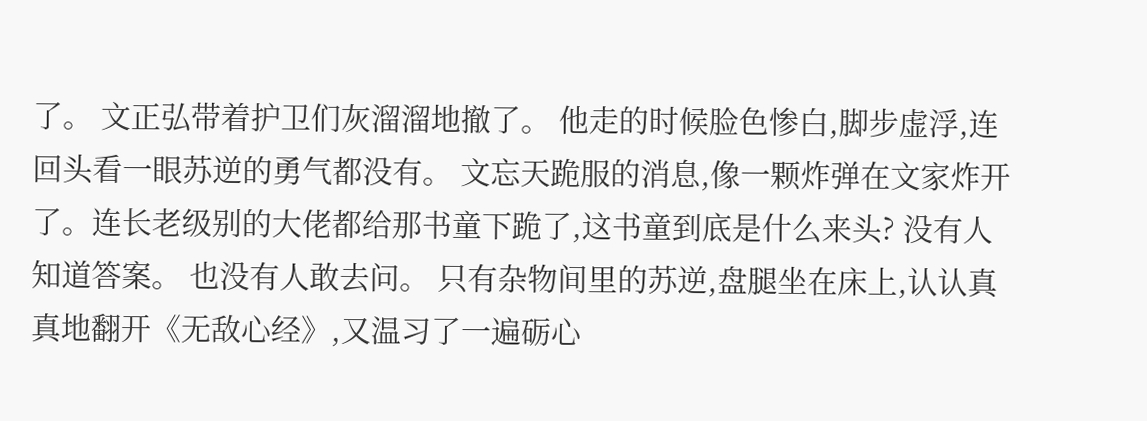了。 文正弘带着护卫们灰溜溜地撤了。 他走的时候脸色惨白,脚步虚浮,连回头看一眼苏逆的勇气都没有。 文忘天跪服的消息,像一颗炸弹在文家炸开了。连长老级别的大佬都给那书童下跪了,这书童到底是什么来头? 没有人知道答案。 也没有人敢去问。 只有杂物间里的苏逆,盘腿坐在床上,认认真真地翻开《无敌心经》,又温习了一遍砺心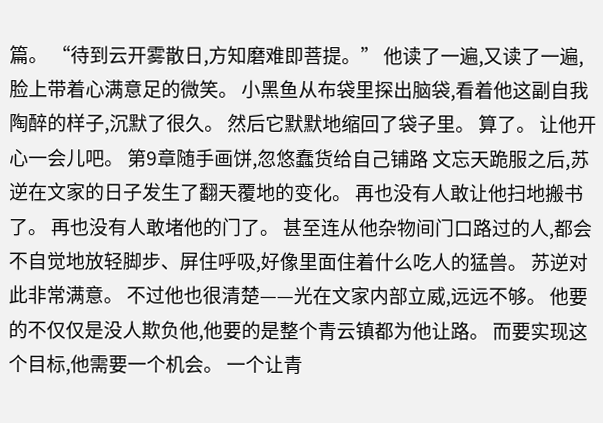篇。 “待到云开雾散日,方知磨难即菩提。” 他读了一遍,又读了一遍,脸上带着心满意足的微笑。 小黑鱼从布袋里探出脑袋,看着他这副自我陶醉的样子,沉默了很久。 然后它默默地缩回了袋子里。 算了。 让他开心一会儿吧。 第9章随手画饼,忽悠蠢货给自己铺路 文忘天跪服之后,苏逆在文家的日子发生了翻天覆地的变化。 再也没有人敢让他扫地搬书了。 再也没有人敢堵他的门了。 甚至连从他杂物间门口路过的人,都会不自觉地放轻脚步、屏住呼吸,好像里面住着什么吃人的猛兽。 苏逆对此非常满意。 不过他也很清楚——光在文家内部立威,远远不够。 他要的不仅仅是没人欺负他,他要的是整个青云镇都为他让路。 而要实现这个目标,他需要一个机会。 一个让青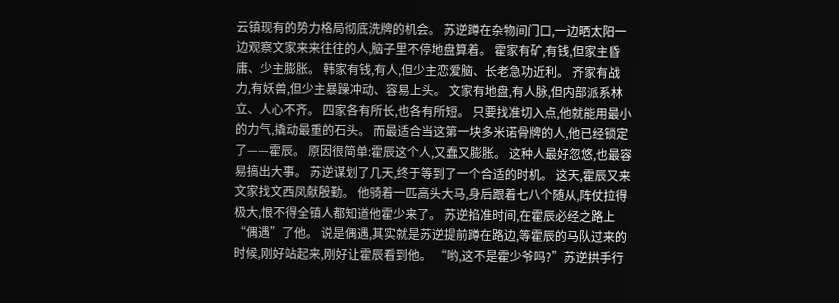云镇现有的势力格局彻底洗牌的机会。 苏逆蹲在杂物间门口,一边晒太阳一边观察文家来来往往的人,脑子里不停地盘算着。 霍家有矿,有钱,但家主昏庸、少主膨胀。 韩家有钱,有人,但少主恋爱脑、长老急功近利。 齐家有战力,有妖兽,但少主暴躁冲动、容易上头。 文家有地盘,有人脉,但内部派系林立、人心不齐。 四家各有所长,也各有所短。 只要找准切入点,他就能用最小的力气,撬动最重的石头。 而最适合当这第一块多米诺骨牌的人,他已经锁定了——霍辰。 原因很简单:霍辰这个人,又蠢又膨胀。 这种人最好忽悠,也最容易搞出大事。 苏逆谋划了几天,终于等到了一个合适的时机。 这天,霍辰又来文家找文西凤献殷勤。 他骑着一匹高头大马,身后跟着七八个随从,阵仗拉得极大,恨不得全镇人都知道他霍少来了。 苏逆掐准时间,在霍辰必经之路上“偶遇”了他。 说是偶遇,其实就是苏逆提前蹲在路边,等霍辰的马队过来的时候,刚好站起来,刚好让霍辰看到他。 “哟,这不是霍少爷吗?”苏逆拱手行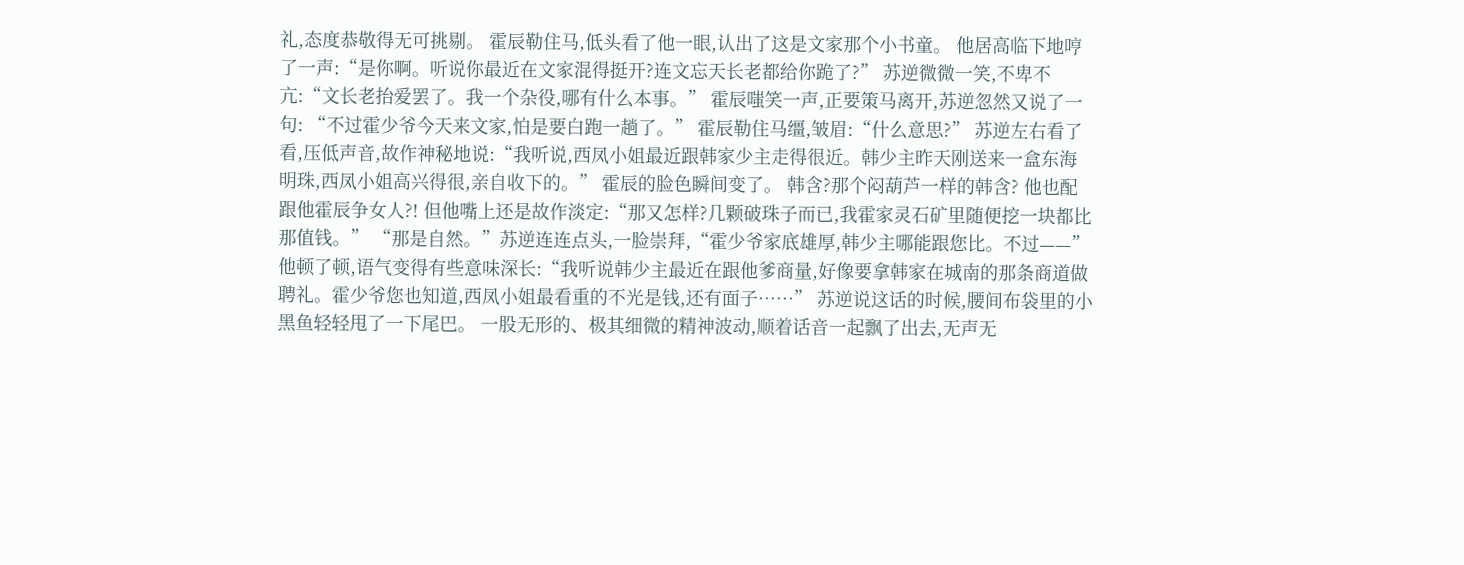礼,态度恭敬得无可挑剔。 霍辰勒住马,低头看了他一眼,认出了这是文家那个小书童。 他居高临下地哼了一声:“是你啊。听说你最近在文家混得挺开?连文忘天长老都给你跪了?” 苏逆微微一笑,不卑不亢:“文长老抬爱罢了。我一个杂役,哪有什么本事。” 霍辰嗤笑一声,正要策马离开,苏逆忽然又说了一句: “不过霍少爷今天来文家,怕是要白跑一趟了。” 霍辰勒住马缰,皱眉:“什么意思?” 苏逆左右看了看,压低声音,故作神秘地说:“我听说,西凤小姐最近跟韩家少主走得很近。韩少主昨天刚送来一盒东海明珠,西凤小姐高兴得很,亲自收下的。” 霍辰的脸色瞬间变了。 韩含?那个闷葫芦一样的韩含? 他也配跟他霍辰争女人?! 但他嘴上还是故作淡定:“那又怎样?几颗破珠子而已,我霍家灵石矿里随便挖一块都比那值钱。” “那是自然。”苏逆连连点头,一脸崇拜,“霍少爷家底雄厚,韩少主哪能跟您比。不过——” 他顿了顿,语气变得有些意味深长:“我听说韩少主最近在跟他爹商量,好像要拿韩家在城南的那条商道做聘礼。霍少爷您也知道,西凤小姐最看重的不光是钱,还有面子……” 苏逆说这话的时候,腰间布袋里的小黑鱼轻轻甩了一下尾巴。 一股无形的、极其细微的精神波动,顺着话音一起飘了出去,无声无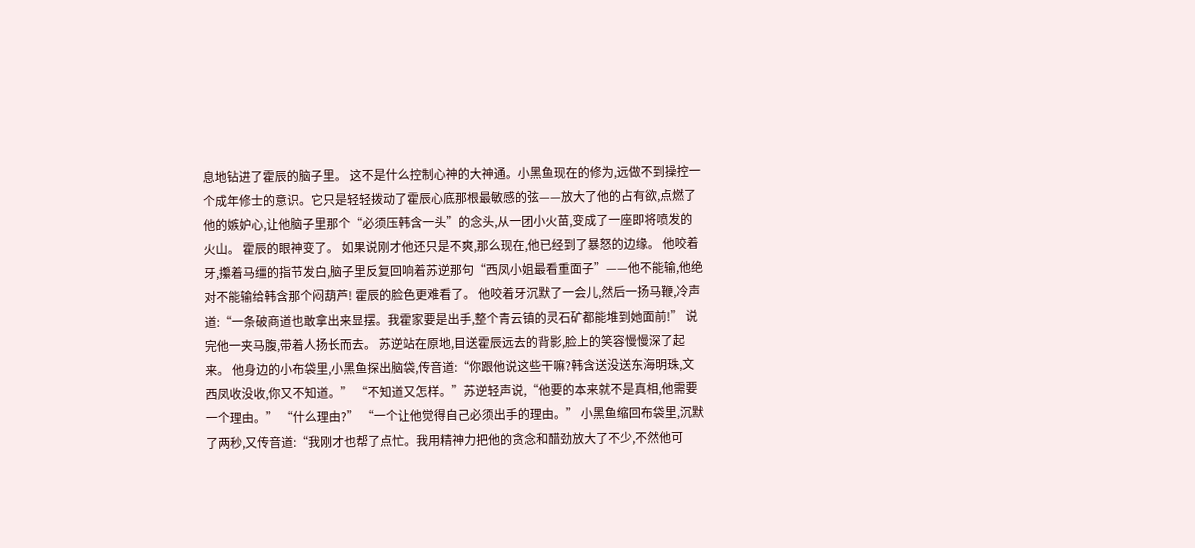息地钻进了霍辰的脑子里。 这不是什么控制心神的大神通。小黑鱼现在的修为,远做不到操控一个成年修士的意识。它只是轻轻拨动了霍辰心底那根最敏感的弦——放大了他的占有欲,点燃了他的嫉妒心,让他脑子里那个“必须压韩含一头”的念头,从一团小火苗,变成了一座即将喷发的火山。 霍辰的眼神变了。 如果说刚才他还只是不爽,那么现在,他已经到了暴怒的边缘。 他咬着牙,攥着马缰的指节发白,脑子里反复回响着苏逆那句“西凤小姐最看重面子”——他不能输,他绝对不能输给韩含那个闷葫芦! 霍辰的脸色更难看了。 他咬着牙沉默了一会儿,然后一扬马鞭,冷声道:“一条破商道也敢拿出来显摆。我霍家要是出手,整个青云镇的灵石矿都能堆到她面前!” 说完他一夹马腹,带着人扬长而去。 苏逆站在原地,目送霍辰远去的背影,脸上的笑容慢慢深了起来。 他身边的小布袋里,小黑鱼探出脑袋,传音道:“你跟他说这些干嘛?韩含送没送东海明珠,文西凤收没收,你又不知道。” “不知道又怎样。”苏逆轻声说,“他要的本来就不是真相,他需要一个理由。” “什么理由?” “一个让他觉得自己必须出手的理由。” 小黑鱼缩回布袋里,沉默了两秒,又传音道:“我刚才也帮了点忙。我用精神力把他的贪念和醋劲放大了不少,不然他可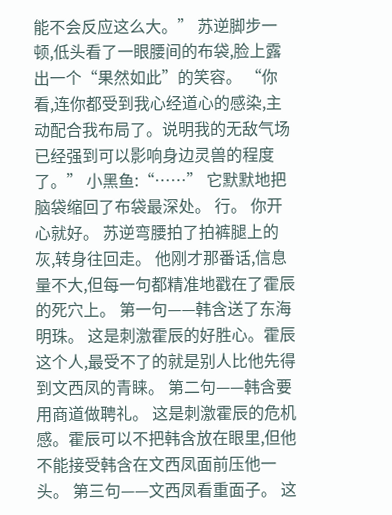能不会反应这么大。” 苏逆脚步一顿,低头看了一眼腰间的布袋,脸上露出一个“果然如此”的笑容。 “你看,连你都受到我心经道心的感染,主动配合我布局了。说明我的无敌气场已经强到可以影响身边灵兽的程度了。” 小黑鱼:“……” 它默默地把脑袋缩回了布袋最深处。 行。 你开心就好。 苏逆弯腰拍了拍裤腿上的灰,转身往回走。 他刚才那番话,信息量不大,但每一句都精准地戳在了霍辰的死穴上。 第一句——韩含送了东海明珠。 这是刺激霍辰的好胜心。霍辰这个人,最受不了的就是别人比他先得到文西凤的青睐。 第二句——韩含要用商道做聘礼。 这是刺激霍辰的危机感。霍辰可以不把韩含放在眼里,但他不能接受韩含在文西凤面前压他一头。 第三句——文西凤看重面子。 这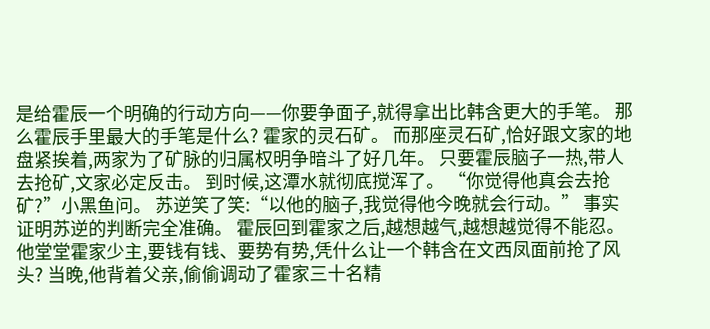是给霍辰一个明确的行动方向——你要争面子,就得拿出比韩含更大的手笔。 那么霍辰手里最大的手笔是什么? 霍家的灵石矿。 而那座灵石矿,恰好跟文家的地盘紧挨着,两家为了矿脉的归属权明争暗斗了好几年。 只要霍辰脑子一热,带人去抢矿,文家必定反击。 到时候,这潭水就彻底搅浑了。 “你觉得他真会去抢矿?”小黑鱼问。 苏逆笑了笑:“以他的脑子,我觉得他今晚就会行动。” 事实证明苏逆的判断完全准确。 霍辰回到霍家之后,越想越气,越想越觉得不能忍。 他堂堂霍家少主,要钱有钱、要势有势,凭什么让一个韩含在文西凤面前抢了风头? 当晚,他背着父亲,偷偷调动了霍家三十名精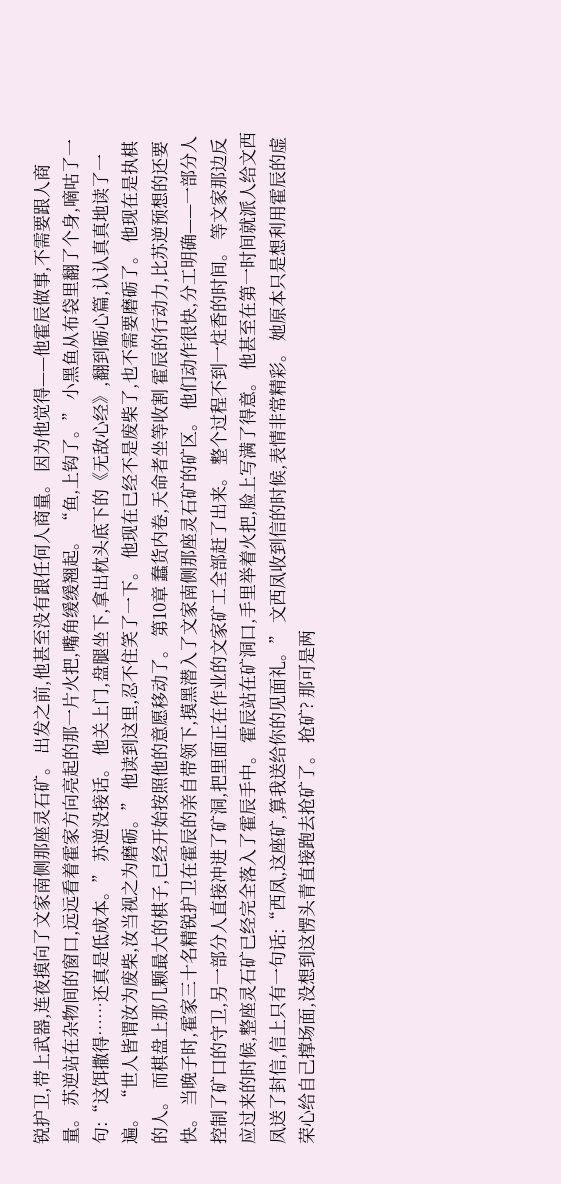锐护卫,带上武器,连夜摸向了文家南侧那座灵石矿。 出发之前,他甚至没有跟任何人商量。 因为他觉得——他霍辰做事,不需要跟人商量。 苏逆站在杂物间的窗口,远远看着霍家方向亮起的那一片火把,嘴角缓缓翘起。 “鱼,上钩了。” 小黑鱼从布袋里翻了个身,嘀咕了一句:“这饵撒得……还真是低成本。” 苏逆没接话。 他关上门,盘腿坐下,拿出枕头底下的《无敌心经》,翻到砺心篇,认认真真地读了一遍。 “世人皆谓汝为废柴,汝当视之为磨砺。” 他读到这里,忍不住笑了一下。 他现在已经不是废柴了,也不需要磨砺了。 他现在是执棋的人。 而棋盘上那几颗最大的棋子,已经开始按照他的意愿移动了。 第10章 蠢货内卷,天命者坐等收割 霍辰的行动力,比苏逆预想的还要快。 当晚子时,霍家三十名精锐护卫在霍辰的亲自带领下,摸黑潜入了文家南侧那座灵石矿的矿区。 他们动作很快,分工明确——一部分人控制了矿口的守卫,另一部分人直接冲进了矿洞,把里面正在作业的文家矿工全部赶了出来。 整个过程不到一炷香的时间。 等文家那边反应过来的时候,整座灵石矿已经完全落入了霍辰手中。 霍辰站在矿洞口,手里举着火把,脸上写满了得意。 他甚至在第一时间就派人给文西凤送了封信,信上只有一句话:“西凤,这座矿,算我送给你的见面礼。” 文西凤收到信的时候,表情非常精彩。 她原本只是想利用霍辰的虚荣心给自己撑场面,没想到这愣头青直接跑去抢矿了。 抢矿? 那可是两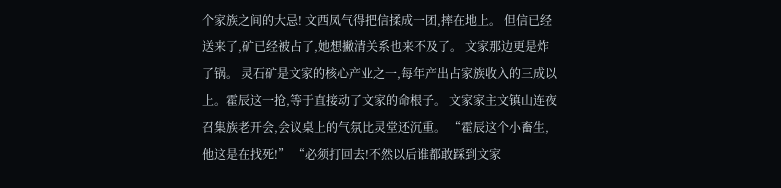个家族之间的大忌! 文西凤气得把信揉成一团,摔在地上。 但信已经送来了,矿已经被占了,她想撇清关系也来不及了。 文家那边更是炸了锅。 灵石矿是文家的核心产业之一,每年产出占家族收入的三成以上。霍辰这一抢,等于直接动了文家的命根子。 文家家主文镇山连夜召集族老开会,会议桌上的气氛比灵堂还沉重。 “霍辰这个小畜生,他这是在找死!” “必须打回去!不然以后谁都敢踩到文家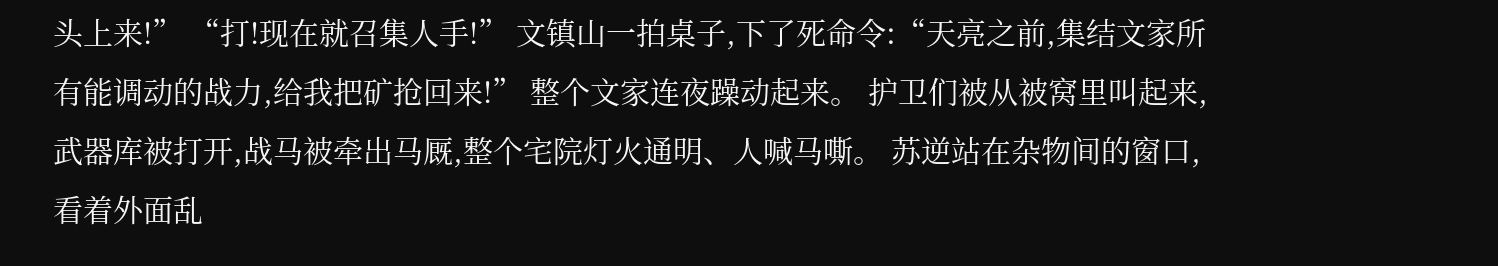头上来!” “打!现在就召集人手!” 文镇山一拍桌子,下了死命令:“天亮之前,集结文家所有能调动的战力,给我把矿抢回来!” 整个文家连夜躁动起来。 护卫们被从被窝里叫起来,武器库被打开,战马被牵出马厩,整个宅院灯火通明、人喊马嘶。 苏逆站在杂物间的窗口,看着外面乱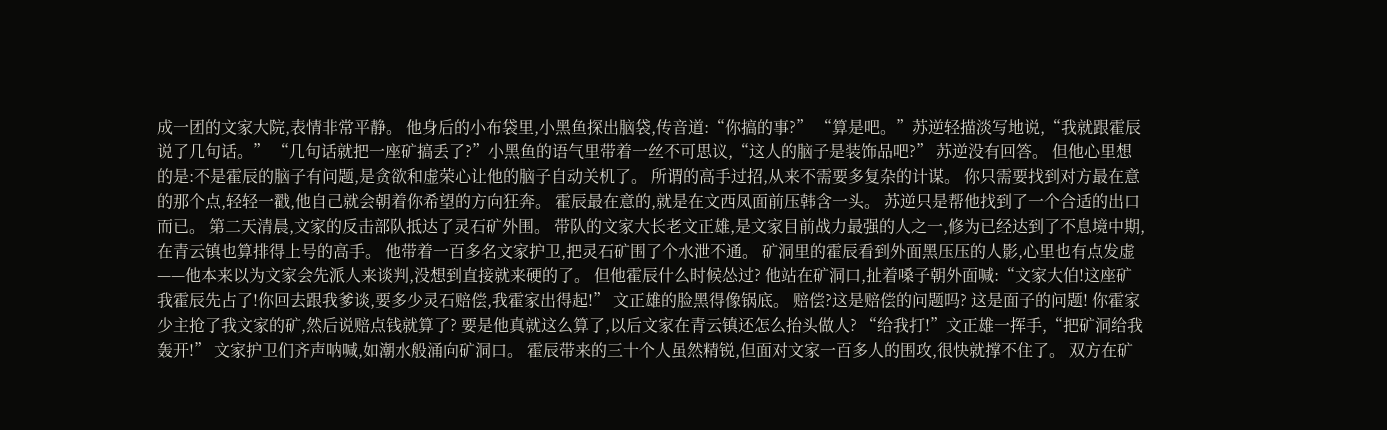成一团的文家大院,表情非常平静。 他身后的小布袋里,小黑鱼探出脑袋,传音道:“你搞的事?” “算是吧。”苏逆轻描淡写地说,“我就跟霍辰说了几句话。” “几句话就把一座矿搞丢了?”小黑鱼的语气里带着一丝不可思议,“这人的脑子是装饰品吧?” 苏逆没有回答。 但他心里想的是:不是霍辰的脑子有问题,是贪欲和虚荣心让他的脑子自动关机了。 所谓的高手过招,从来不需要多复杂的计谋。 你只需要找到对方最在意的那个点,轻轻一戳,他自己就会朝着你希望的方向狂奔。 霍辰最在意的,就是在文西凤面前压韩含一头。 苏逆只是帮他找到了一个合适的出口而已。 第二天清晨,文家的反击部队抵达了灵石矿外围。 带队的文家大长老文正雄,是文家目前战力最强的人之一,修为已经达到了不息境中期,在青云镇也算排得上号的高手。 他带着一百多名文家护卫,把灵石矿围了个水泄不通。 矿洞里的霍辰看到外面黑压压的人影,心里也有点发虚——他本来以为文家会先派人来谈判,没想到直接就来硬的了。 但他霍辰什么时候怂过? 他站在矿洞口,扯着嗓子朝外面喊:“文家大伯!这座矿我霍辰先占了!你回去跟我爹谈,要多少灵石赔偿,我霍家出得起!” 文正雄的脸黑得像锅底。 赔偿?这是赔偿的问题吗? 这是面子的问题! 你霍家少主抢了我文家的矿,然后说赔点钱就算了? 要是他真就这么算了,以后文家在青云镇还怎么抬头做人? “给我打!”文正雄一挥手,“把矿洞给我轰开!” 文家护卫们齐声呐喊,如潮水般涌向矿洞口。 霍辰带来的三十个人虽然精锐,但面对文家一百多人的围攻,很快就撑不住了。 双方在矿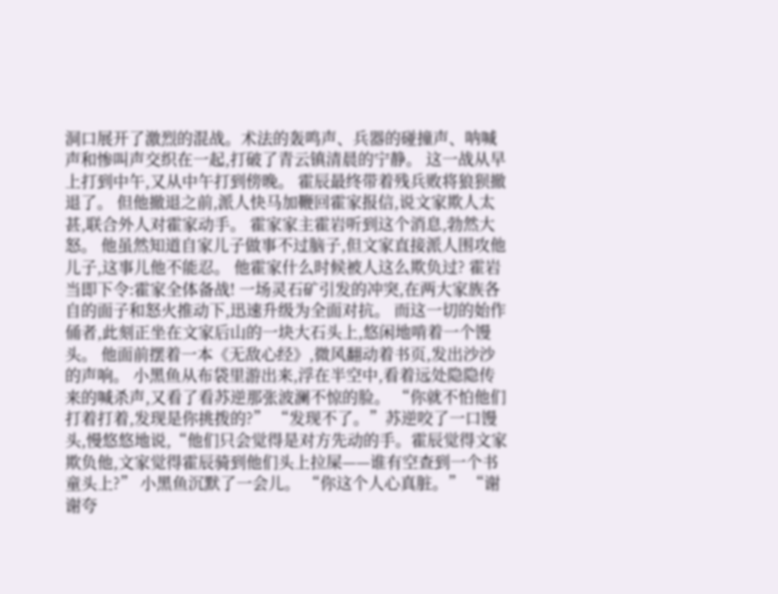洞口展开了激烈的混战。术法的轰鸣声、兵器的碰撞声、呐喊声和惨叫声交织在一起,打破了青云镇清晨的宁静。 这一战从早上打到中午,又从中午打到傍晚。 霍辰最终带着残兵败将狼狈撤退了。 但他撤退之前,派人快马加鞭回霍家报信,说文家欺人太甚,联合外人对霍家动手。 霍家家主霍岩听到这个消息,勃然大怒。 他虽然知道自家儿子做事不过脑子,但文家直接派人围攻他儿子,这事儿他不能忍。 他霍家什么时候被人这么欺负过? 霍岩当即下令:霍家全体备战! 一场灵石矿引发的冲突,在两大家族各自的面子和怒火推动下,迅速升级为全面对抗。 而这一切的始作俑者,此刻正坐在文家后山的一块大石头上,悠闲地啃着一个馒头。 他面前摆着一本《无敌心经》,微风翻动着书页,发出沙沙的声响。 小黑鱼从布袋里游出来,浮在半空中,看着远处隐隐传来的喊杀声,又看了看苏逆那张波澜不惊的脸。 “你就不怕他们打着打着,发现是你挑拨的?” “发现不了。”苏逆咬了一口馒头,慢悠悠地说,“他们只会觉得是对方先动的手。霍辰觉得文家欺负他,文家觉得霍辰骑到他们头上拉屎——谁有空查到一个书童头上?” 小黑鱼沉默了一会儿。 “你这个人心真脏。” “谢谢夸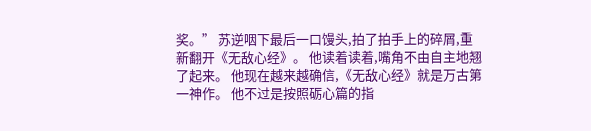奖。” 苏逆咽下最后一口馒头,拍了拍手上的碎屑,重新翻开《无敌心经》。 他读着读着,嘴角不由自主地翘了起来。 他现在越来越确信,《无敌心经》就是万古第一神作。 他不过是按照砺心篇的指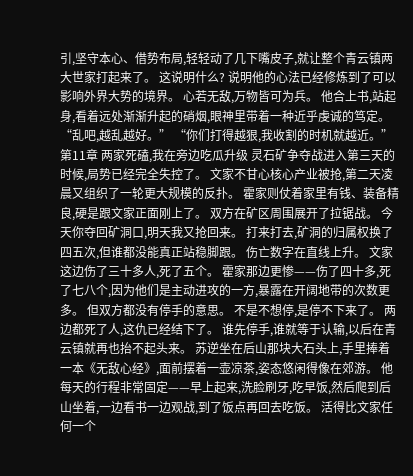引,坚守本心、借势布局,轻轻动了几下嘴皮子,就让整个青云镇两大世家打起来了。 这说明什么? 说明他的心法已经修炼到了可以影响外界大势的境界。 心若无敌,万物皆可为兵。 他合上书,站起身,看着远处渐渐升起的硝烟,眼神里带着一种近乎虔诚的笃定。 “乱吧,越乱越好。” “你们打得越狠,我收割的时机就越近。” 第11章 两家死磕,我在旁边吃瓜升级 灵石矿争夺战进入第三天的时候,局势已经完全失控了。 文家不甘心核心产业被抢,第二天凌晨又组织了一轮更大规模的反扑。 霍家则仗着家里有钱、装备精良,硬是跟文家正面刚上了。 双方在矿区周围展开了拉锯战。 今天你夺回矿洞口,明天我又抢回来。 打来打去,矿洞的归属权换了四五次,但谁都没能真正站稳脚跟。 伤亡数字在直线上升。 文家这边伤了三十多人,死了五个。 霍家那边更惨——伤了四十多,死了七八个,因为他们是主动进攻的一方,暴露在开阔地带的次数更多。 但双方都没有停手的意思。 不是不想停,是停不下来了。 两边都死了人,这仇已经结下了。 谁先停手,谁就等于认输,以后在青云镇就再也抬不起头来。 苏逆坐在后山那块大石头上,手里捧着一本《无敌心经》,面前摆着一壶凉茶,姿态悠闲得像在郊游。 他每天的行程非常固定——早上起来,洗脸刷牙,吃早饭,然后爬到后山坐着,一边看书一边观战,到了饭点再回去吃饭。 活得比文家任何一个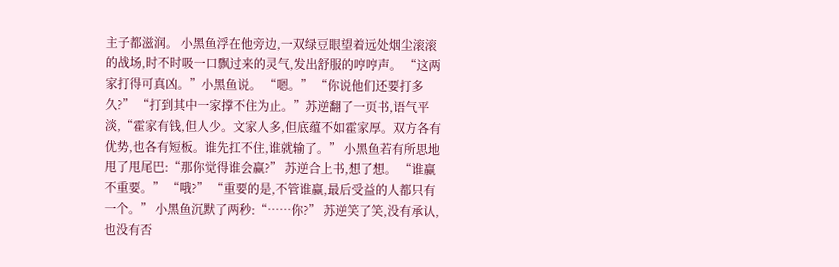主子都滋润。 小黑鱼浮在他旁边,一双绿豆眼望着远处烟尘滚滚的战场,时不时吸一口飘过来的灵气,发出舒服的哼哼声。 “这两家打得可真凶。”小黑鱼说。 “嗯。” “你说他们还要打多久?” “打到其中一家撑不住为止。”苏逆翻了一页书,语气平淡,“霍家有钱,但人少。文家人多,但底蕴不如霍家厚。双方各有优势,也各有短板。谁先扛不住,谁就输了。” 小黑鱼若有所思地甩了甩尾巴:“那你觉得谁会赢?” 苏逆合上书,想了想。 “谁赢不重要。” “哦?” “重要的是,不管谁赢,最后受益的人都只有一个。” 小黑鱼沉默了两秒:“……你?” 苏逆笑了笑,没有承认,也没有否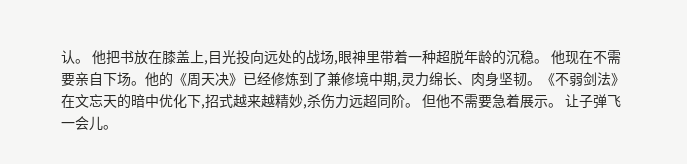认。 他把书放在膝盖上,目光投向远处的战场,眼神里带着一种超脱年龄的沉稳。 他现在不需要亲自下场。他的《周天决》已经修炼到了兼修境中期,灵力绵长、肉身坚韧。《不弱剑法》在文忘天的暗中优化下,招式越来越精妙,杀伤力远超同阶。 但他不需要急着展示。 让子弹飞一会儿。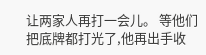让两家人再打一会儿。 等他们把底牌都打光了,他再出手收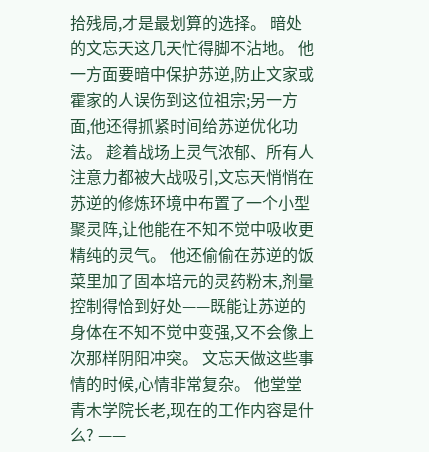拾残局,才是最划算的选择。 暗处的文忘天这几天忙得脚不沾地。 他一方面要暗中保护苏逆,防止文家或霍家的人误伤到这位祖宗;另一方面,他还得抓紧时间给苏逆优化功法。 趁着战场上灵气浓郁、所有人注意力都被大战吸引,文忘天悄悄在苏逆的修炼环境中布置了一个小型聚灵阵,让他能在不知不觉中吸收更精纯的灵气。 他还偷偷在苏逆的饭菜里加了固本培元的灵药粉末,剂量控制得恰到好处——既能让苏逆的身体在不知不觉中变强,又不会像上次那样阴阳冲突。 文忘天做这些事情的时候,心情非常复杂。 他堂堂青木学院长老,现在的工作内容是什么? ——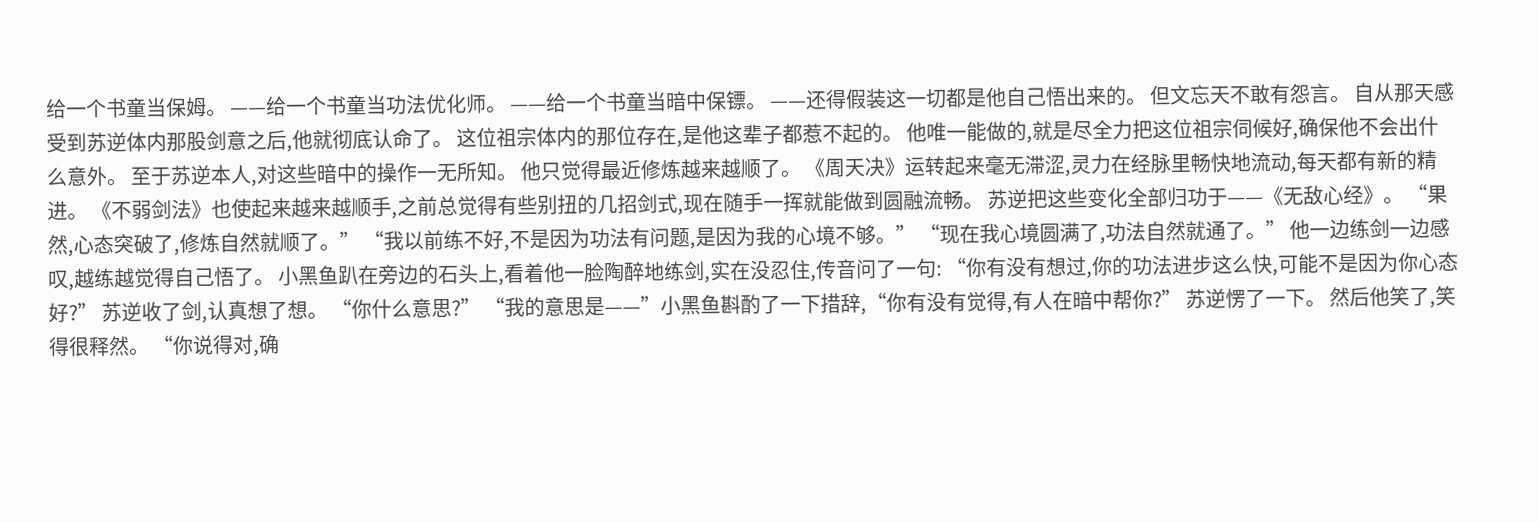给一个书童当保姆。 ——给一个书童当功法优化师。 ——给一个书童当暗中保镖。 ——还得假装这一切都是他自己悟出来的。 但文忘天不敢有怨言。 自从那天感受到苏逆体内那股剑意之后,他就彻底认命了。 这位祖宗体内的那位存在,是他这辈子都惹不起的。 他唯一能做的,就是尽全力把这位祖宗伺候好,确保他不会出什么意外。 至于苏逆本人,对这些暗中的操作一无所知。 他只觉得最近修炼越来越顺了。 《周天决》运转起来毫无滞涩,灵力在经脉里畅快地流动,每天都有新的精进。 《不弱剑法》也使起来越来越顺手,之前总觉得有些别扭的几招剑式,现在随手一挥就能做到圆融流畅。 苏逆把这些变化全部归功于——《无敌心经》。 “果然,心态突破了,修炼自然就顺了。” “我以前练不好,不是因为功法有问题,是因为我的心境不够。” “现在我心境圆满了,功法自然就通了。” 他一边练剑一边感叹,越练越觉得自己悟了。 小黑鱼趴在旁边的石头上,看着他一脸陶醉地练剑,实在没忍住,传音问了一句: “你有没有想过,你的功法进步这么快,可能不是因为你心态好?” 苏逆收了剑,认真想了想。 “你什么意思?” “我的意思是——”小黑鱼斟酌了一下措辞,“你有没有觉得,有人在暗中帮你?” 苏逆愣了一下。 然后他笑了,笑得很释然。 “你说得对,确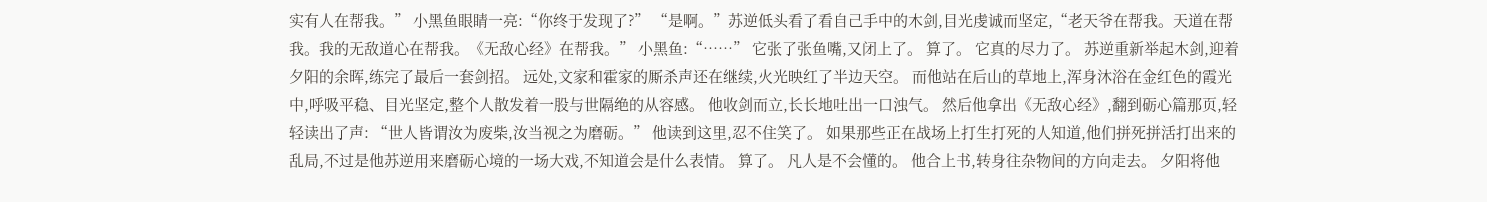实有人在帮我。” 小黑鱼眼睛一亮:“你终于发现了?” “是啊。”苏逆低头看了看自己手中的木剑,目光虔诚而坚定,“老天爷在帮我。天道在帮我。我的无敌道心在帮我。《无敌心经》在帮我。” 小黑鱼:“……” 它张了张鱼嘴,又闭上了。 算了。 它真的尽力了。 苏逆重新举起木剑,迎着夕阳的余晖,练完了最后一套剑招。 远处,文家和霍家的厮杀声还在继续,火光映红了半边天空。 而他站在后山的草地上,浑身沐浴在金红色的霞光中,呼吸平稳、目光坚定,整个人散发着一股与世隔绝的从容感。 他收剑而立,长长地吐出一口浊气。 然后他拿出《无敌心经》,翻到砺心篇那页,轻轻读出了声: “世人皆谓汝为废柴,汝当视之为磨砺。” 他读到这里,忍不住笑了。 如果那些正在战场上打生打死的人知道,他们拼死拼活打出来的乱局,不过是他苏逆用来磨砺心境的一场大戏,不知道会是什么表情。 算了。 凡人是不会懂的。 他合上书,转身往杂物间的方向走去。 夕阳将他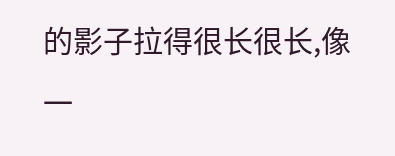的影子拉得很长很长,像一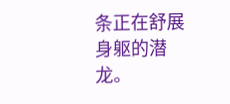条正在舒展身躯的潜龙。